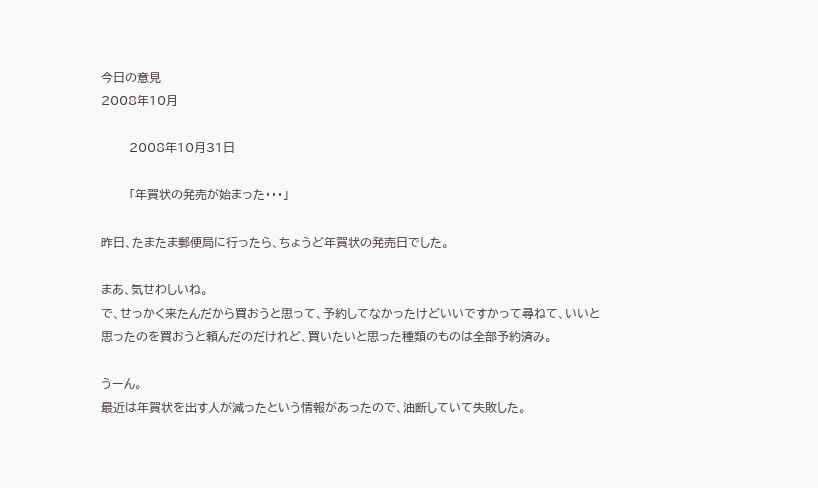今日の意見
2008年10月

       2008年10月31日

       「年賀状の発売が始まった・・・」

昨日、たまたま郵便局に行ったら、ちょうど年賀状の発売日でした。

まあ、気せわしいね。
で、せっかく来たんだから買おうと思って、予約してなかったけどいいですかって尋ねて、いいと思ったのを買おうと頼んだのだけれど、買いたいと思った種類のものは全部予約済み。

うーん。
最近は年賀状を出す人が減ったという情報があったので、油断していて失敗した。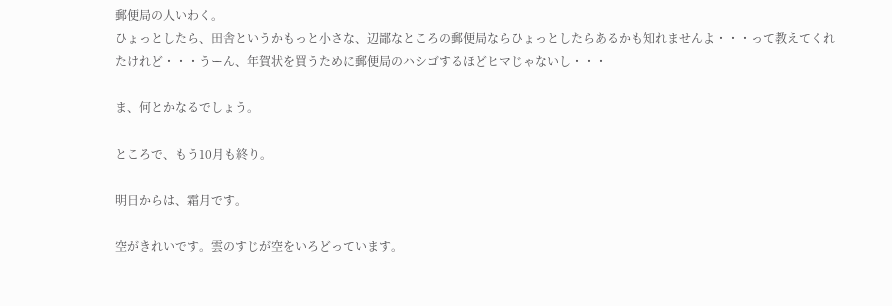郵便局の人いわく。
ひょっとしたら、田舎というかもっと小さな、辺鄙なところの郵便局ならひょっとしたらあるかも知れませんよ・・・って教えてくれたけれど・・・うーん、年賀状を買うために郵便局のハシゴするほどヒマじゃないし・・・

ま、何とかなるでしょう。

ところで、もう10月も終り。

明日からは、霜月です。

空がきれいです。雲のすじが空をいろどっています。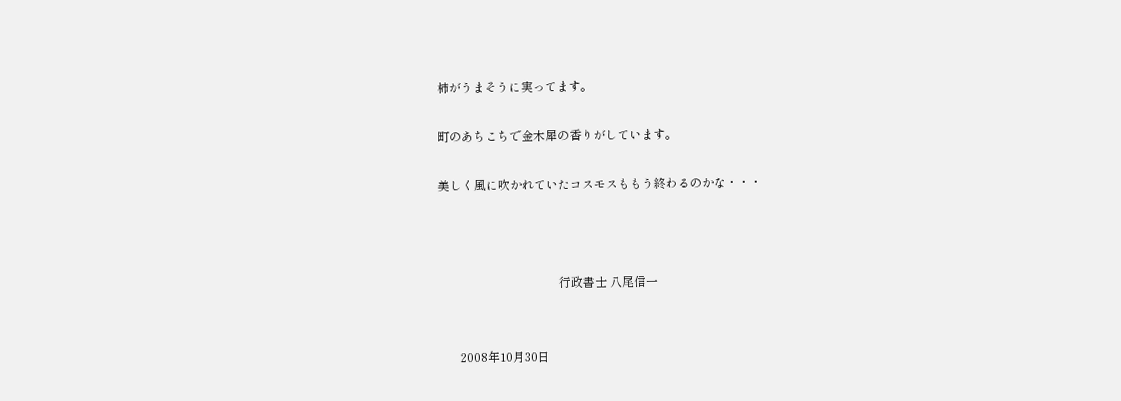柿がうまそうに実ってます。

町のあちこちで金木犀の香りがしています。

美しく風に吹かれていたコスモスももう終わるのかな・・・



                                        行政書士 八尾信一


       2008年10月30日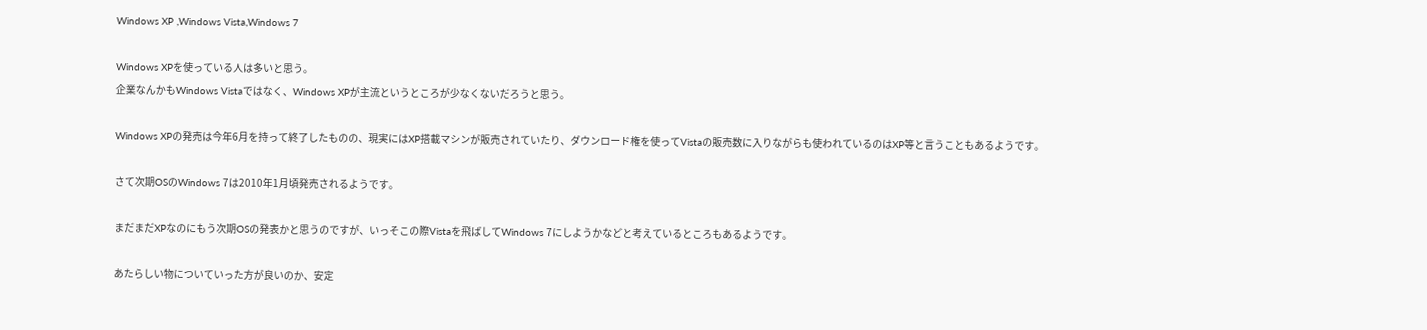Windows XP ,Windows Vista,Windows 7

Windows XPを使っている人は多いと思う。
企業なんかもWindows Vistaではなく、Windows XPが主流というところが少なくないだろうと思う。

Windows XPの発売は今年6月を持って終了したものの、現実にはXP搭載マシンが販売されていたり、ダウンロード権を使ってVistaの販売数に入りながらも使われているのはXP等と言うこともあるようです。

さて次期OSのWindows 7は2010年1月頃発売されるようです。

まだまだXPなのにもう次期OSの発表かと思うのですが、いっそこの際Vistaを飛ばしてWindows 7にしようかなどと考えているところもあるようです。

あたらしい物についていった方が良いのか、安定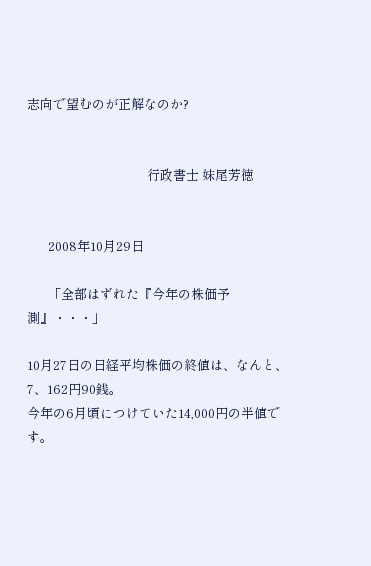志向で望むのが正解なのか?


                                        行政書士 妹尾芳徳


       2008年10月29日

       「全部はずれた『今年の株価予測』・・・」

10月27日の日経平均株価の終値は、なんと、7、162円90銭。
今年の6月頃につけていた14,000円の半値です。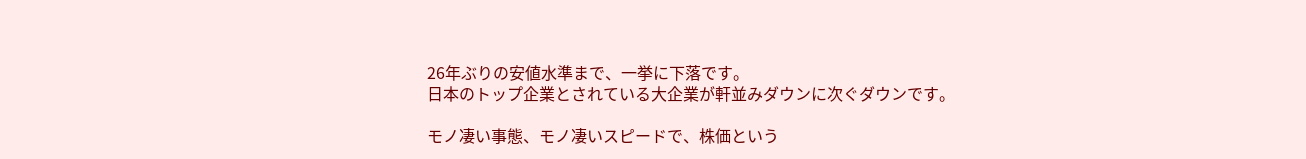26年ぶりの安値水準まで、一挙に下落です。
日本のトップ企業とされている大企業が軒並みダウンに次ぐダウンです。

モノ凄い事態、モノ凄いスピードで、株価という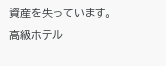資産を失っています。
高級ホテル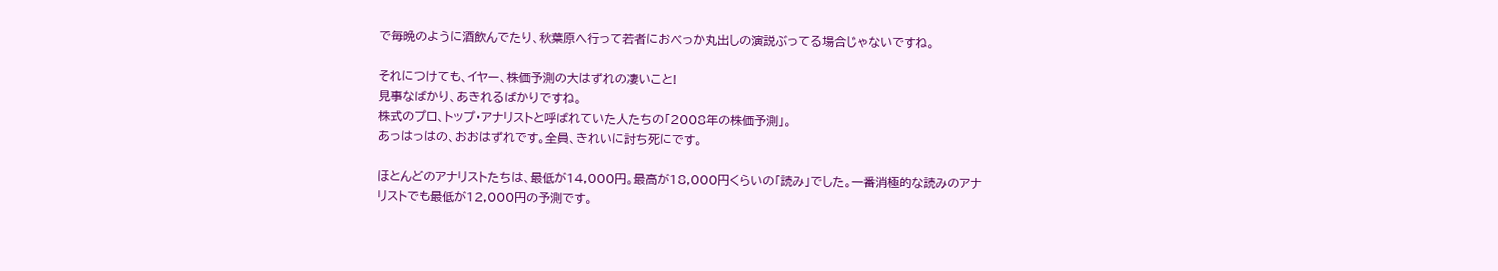で毎晩のように酒飲んでたり、秋葉原へ行って若者におべっか丸出しの演説ぶってる場合じゃないですね。

それにつけても、イヤー、株価予測の大はずれの凄いこと!
見事なばかり、あきれるばかりですね。
株式のプロ、トップ・アナリストと呼ばれていた人たちの「2008年の株価予測」。
あっはっはの、おおはずれです。全員、きれいに討ち死にです。

ほとんどのアナリストたちは、最低が14,000円。最高が18,000円くらいの「読み」でした。一番消極的な読みのアナリストでも最低が12,000円の予測です。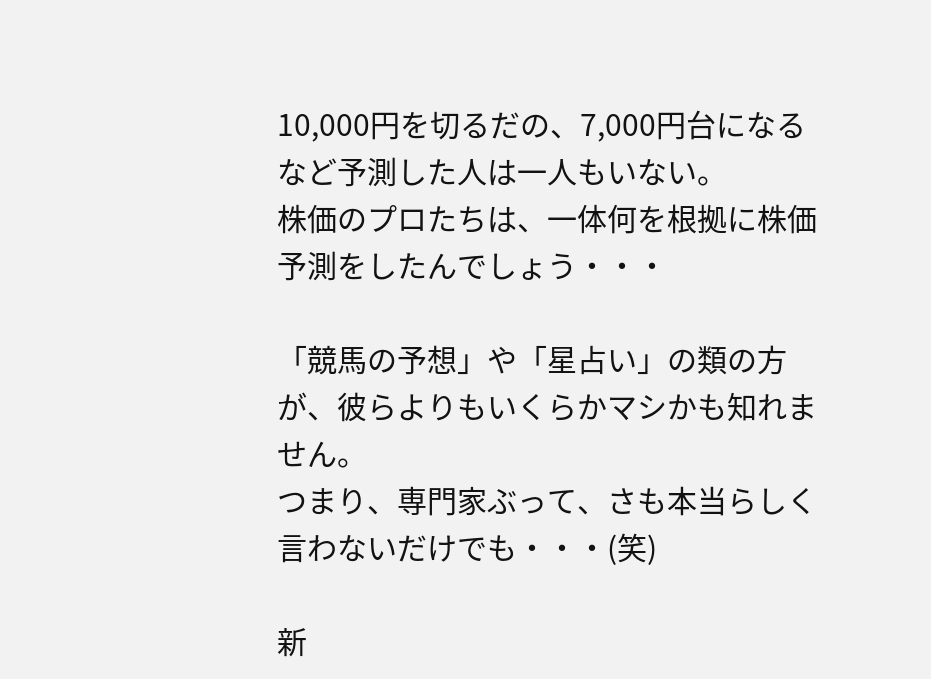10,000円を切るだの、7,000円台になるなど予測した人は一人もいない。
株価のプロたちは、一体何を根拠に株価予測をしたんでしょう・・・

「競馬の予想」や「星占い」の類の方が、彼らよりもいくらかマシかも知れません。
つまり、専門家ぶって、さも本当らしく言わないだけでも・・・(笑)

新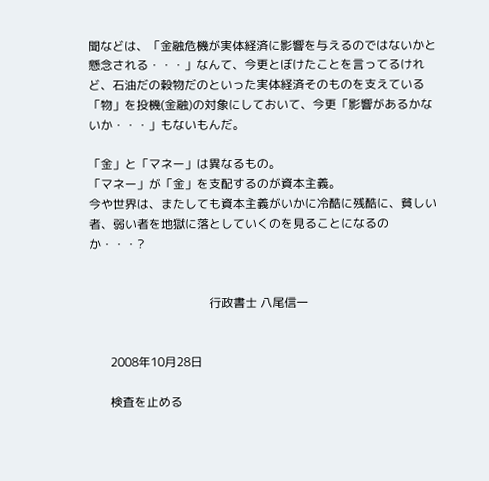聞などは、「金融危機が実体経済に影響を与えるのではないかと懸念される・・・」なんて、今更とぼけたことを言ってるけれど、石油だの穀物だのといった実体経済そのものを支えている「物」を投機(金融)の対象にしておいて、今更「影響があるかないか・・・」もないもんだ。

「金」と「マネー」は異なるもの。
「マネー」が「金」を支配するのが資本主義。
今や世界は、またしても資本主義がいかに冷酷に残酷に、貧しい者、弱い者を地獄に落としていくのを見ることになるのか・・・?


                                        行政書士 八尾信一


       2008年10月28日

       検査を止める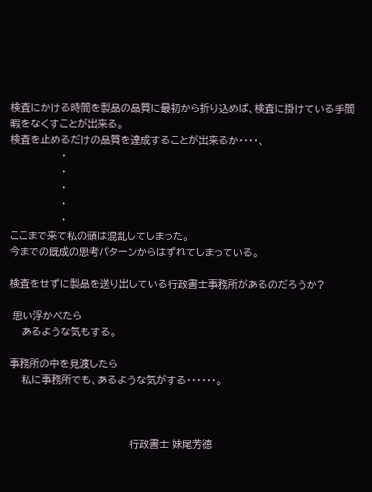検査にかける時間を製品の品質に最初から折り込めば、検査に掛けている手間暇をなくすことが出来る。
検査を止めるだけの品質を達成することが出来るか・・・・、
                 ・
                 ・
                 ・
                 ・
                 ・
ここまで来て私の頭は混乱してしまった。
今までの既成の思考パターンからはずれてしまっている。

検査をせずに製品を送り出している行政書士事務所があるのだろうか?

 思い浮かべたら
    あるような気もする。

事務所の中を見渡したら
    私に事務所でも、あるような気がする・・・・・・。



                                        行政書士 妹尾芳徳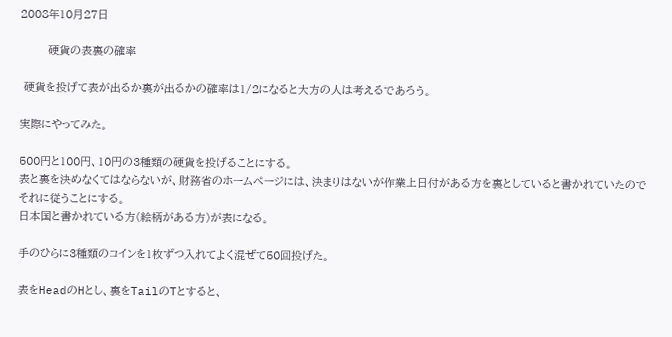2008年10月27日

       硬貨の表裏の確率

 硬貨を投げて表が出るか裏が出るかの確率は1/2になると大方の人は考えるであろう。

実際にやってみた。

500円と100円、10円の3種類の硬貨を投げることにする。
表と裏を決めなくてはならないが、財務省のホームページには、決まりはないが作業上日付がある方を裏としていると書かれていたのでそれに従うことにする。
日本国と書かれている方(絵柄がある方)が表になる。

手のひらに3種類のコインを1枚ずつ入れてよく混ぜて50回投げた。

表をHeadのHとし、裏をTailのTとすると、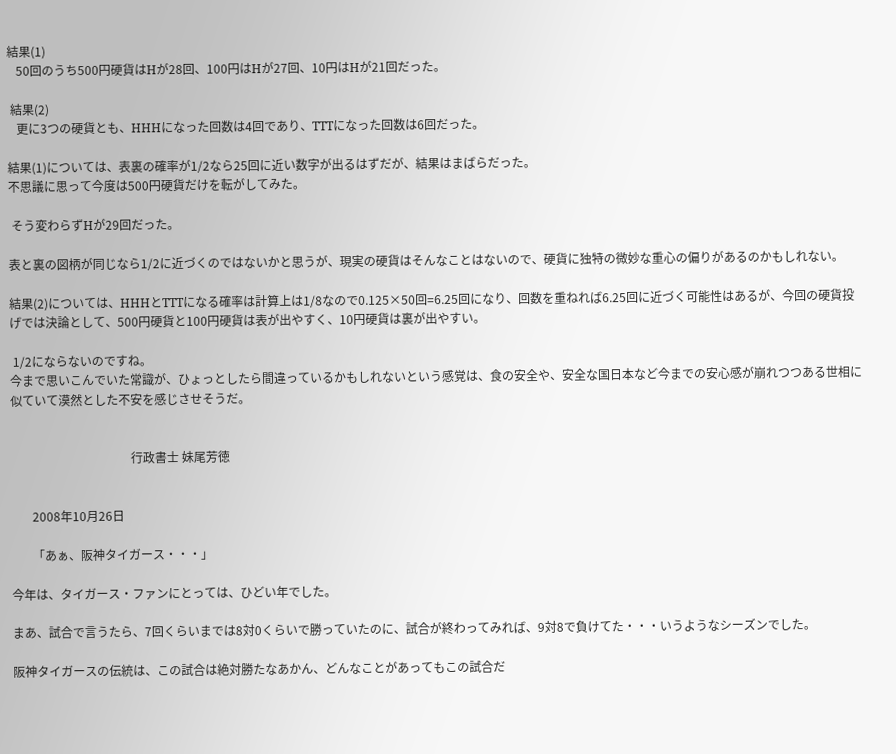結果(1)
   50回のうち500円硬貨はHが28回、100円はHが27回、10円はHが21回だった。

 結果(2)
   更に3つの硬貨とも、HHHになった回数は4回であり、TTTになった回数は6回だった。

結果(1)については、表裏の確率が1/2なら25回に近い数字が出るはずだが、結果はまばらだった。
不思議に思って今度は500円硬貨だけを転がしてみた。

 そう変わらずHが29回だった。

表と裏の図柄が同じなら1/2に近づくのではないかと思うが、現実の硬貨はそんなことはないので、硬貨に独特の微妙な重心の偏りがあるのかもしれない。

結果(2)については、HHHとTTTになる確率は計算上は1/8なので0.125×50回=6.25回になり、回数を重ねれば6.25回に近づく可能性はあるが、今回の硬貨投げでは決論として、500円硬貨と100円硬貨は表が出やすく、10円硬貨は裏が出やすい。

 1/2にならないのですね。
今まで思いこんでいた常識が、ひょっとしたら間違っているかもしれないという感覚は、食の安全や、安全な国日本など今までの安心感が崩れつつある世相に似ていて漠然とした不安を感じさせそうだ。


                                        行政書士 妹尾芳徳


       2008年10月26日

       「あぁ、阪神タイガース・・・」

今年は、タイガース・ファンにとっては、ひどい年でした。

まあ、試合で言うたら、7回くらいまでは8対0くらいで勝っていたのに、試合が終わってみれば、9対8で負けてた・・・いうようなシーズンでした。

阪神タイガースの伝統は、この試合は絶対勝たなあかん、どんなことがあってもこの試合だ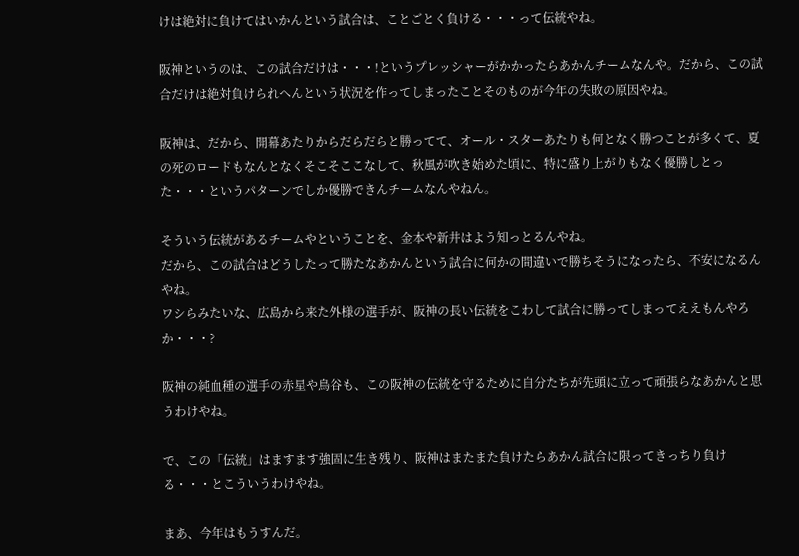けは絶対に負けてはいかんという試合は、ことごとく負ける・・・って伝統やね。

阪神というのは、この試合だけは・・・!というプレッシャーがかかったらあかんチームなんや。だから、この試合だけは絶対負けられへんという状況を作ってしまったことそのものが今年の失敗の原因やね。

阪神は、だから、開幕あたりからだらだらと勝ってて、オール・スターあたりも何となく勝つことが多くて、夏の死のロードもなんとなくそこそここなして、秋風が吹き始めた頃に、特に盛り上がりもなく優勝しとった・・・というパターンでしか優勝できんチームなんやねん。

そういう伝統があるチームやということを、金本や新井はよう知っとるんやね。
だから、この試合はどうしたって勝たなあかんという試合に何かの間違いで勝ちそうになったら、不安になるんやね。
ワシらみたいな、広島から来た外様の選手が、阪神の長い伝統をこわして試合に勝ってしまってええもんやろか・・・?

阪神の純血種の選手の赤星や鳥谷も、この阪神の伝統を守るために自分たちが先頭に立って頑張らなあかんと思うわけやね。

で、この「伝統」はますます強固に生き残り、阪神はまたまた負けたらあかん試合に限ってきっちり負ける・・・とこういうわけやね。

まあ、今年はもうすんだ。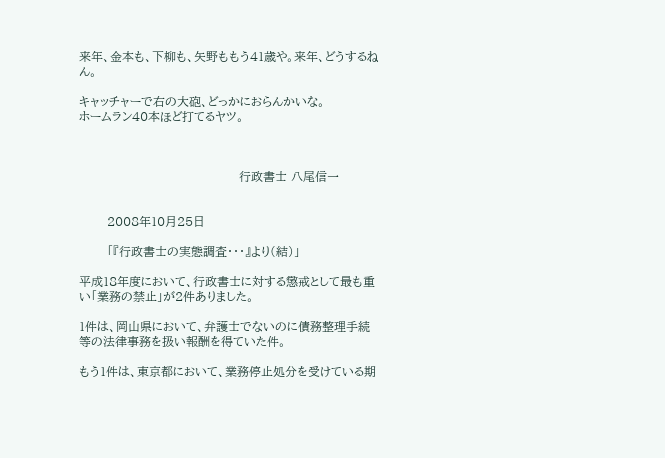来年、金本も、下柳も、矢野ももう41歳や。来年、どうするねん。

キャッチャーで右の大砲、どっかにおらんかいな。
ホームラン40本ほど打てるヤツ。



                                        行政書士 八尾信一


       2008年10月25日

       「『行政書士の実態調査・・・』より(結)」

平成18年度において、行政書士に対する懲戒として最も重い「業務の禁止」が2件ありました。

1件は、岡山県において、弁護士でないのに債務整理手続等の法律事務を扱い報酬を得ていた件。

もう1件は、東京都において、業務停止処分を受けている期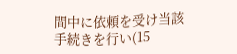間中に依頼を受け当該手続きを行い(15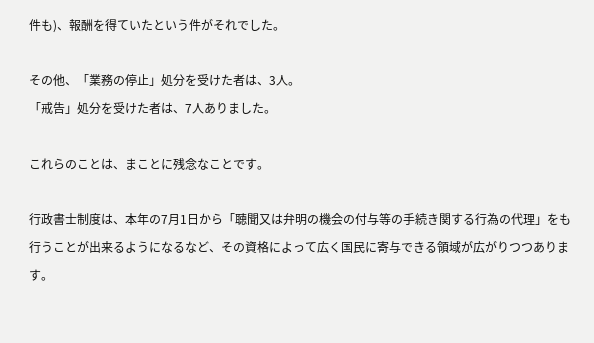件も)、報酬を得ていたという件がそれでした。

その他、「業務の停止」処分を受けた者は、3人。
「戒告」処分を受けた者は、7人ありました。

これらのことは、まことに残念なことです。

行政書士制度は、本年の7月1日から「聴聞又は弁明の機会の付与等の手続き関する行為の代理」をも行うことが出来るようになるなど、その資格によって広く国民に寄与できる領域が広がりつつあります。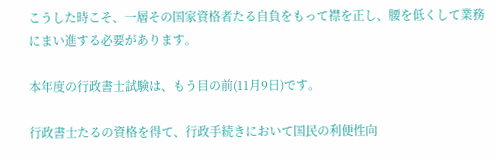こうした時こそ、一層その国家資格者たる自負をもって襟を正し、腰を低くして業務にまい進する必要があります。

本年度の行政書士試験は、もう目の前(11月9日)です。

行政書士たるの資格を得て、行政手続きにおいて国民の利便性向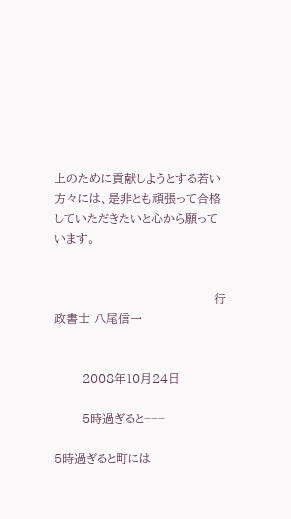上のために貢献しようとする若い方々には、是非とも頑張って合格していただきたいと心から願っています。


                                        行政書士 八尾信一


       2008年10月24日

       5時過ぎると−−−

5時過ぎると町には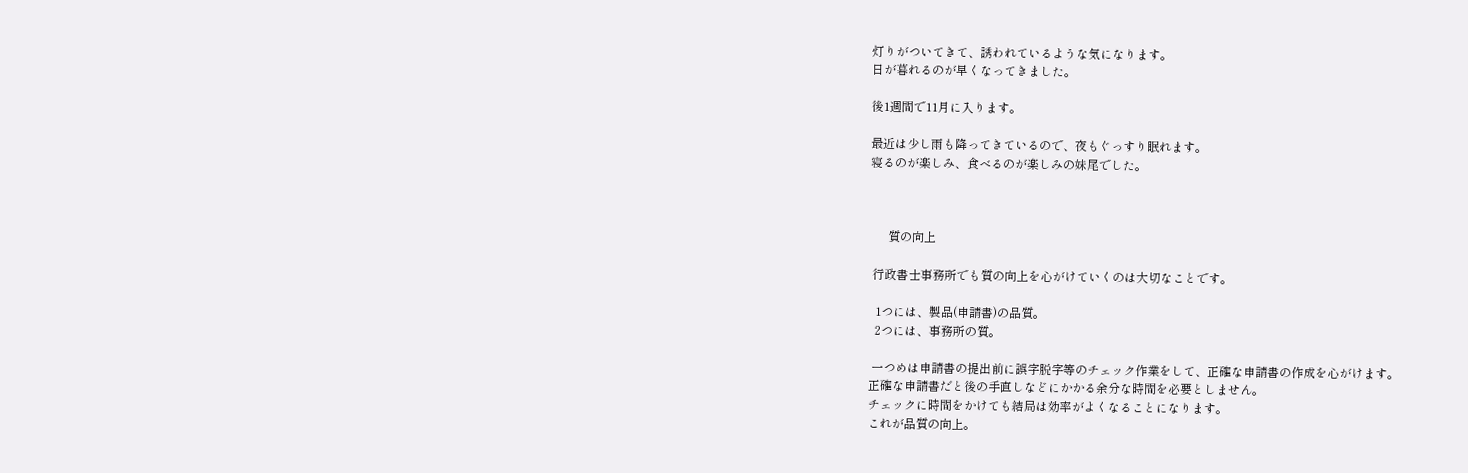灯りがついてきて、誘われているような気になります。
日が暮れるのが早くなってきました。

後1週間で11月に入ります。

最近は少し雨も降ってきているので、夜もぐっすり眠れます。
寝るのが楽しみ、食べるのが楽しみの妹尾でした。



      質の向上

 行政書士事務所でも質の向上を心がけていくのは大切なことです。

  1つには、製品(申請書)の品質。
  2つには、事務所の質。

 一つめは申請書の提出前に誤字脱字等のチェック作業をして、正確な申請書の作成を心がけます。
正確な申請書だと後の手直しなどにかかる余分な時間を必要としません。
チェックに時間をかけても結局は効率がよくなることになります。
これが品質の向上。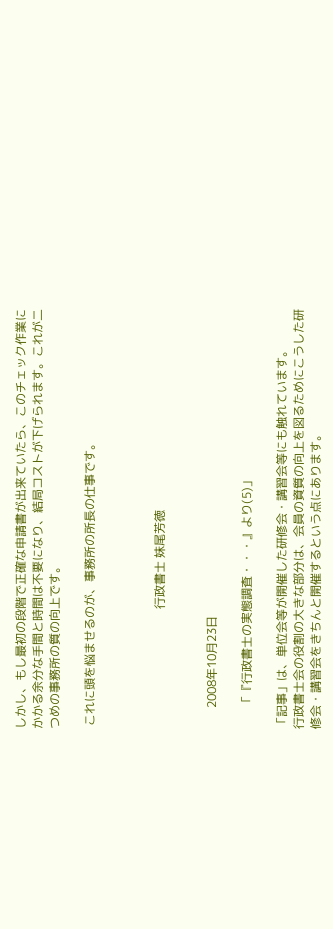しかし、もし最初の段階で正確な申請書が出来ていたら、このチェック作業にかかる余分な手間と時間は不要になり、結局コストが下げられます。これが二つめの事務所の質の向上です。

 これに頭を悩ませるのが、事務所の所長の仕事です。



                                        行政書士 妹尾芳徳


       2008年10月23日

       「『行政書士の実態調査・・・』より(5)」

「記事」は、単位会等が開催した研修会・講習会等にも触れています。
行政書士会の役割の大きな部分は、会員の資質の向上を図るためにこうした研修会・講習会をきちんと開催するという点にあります。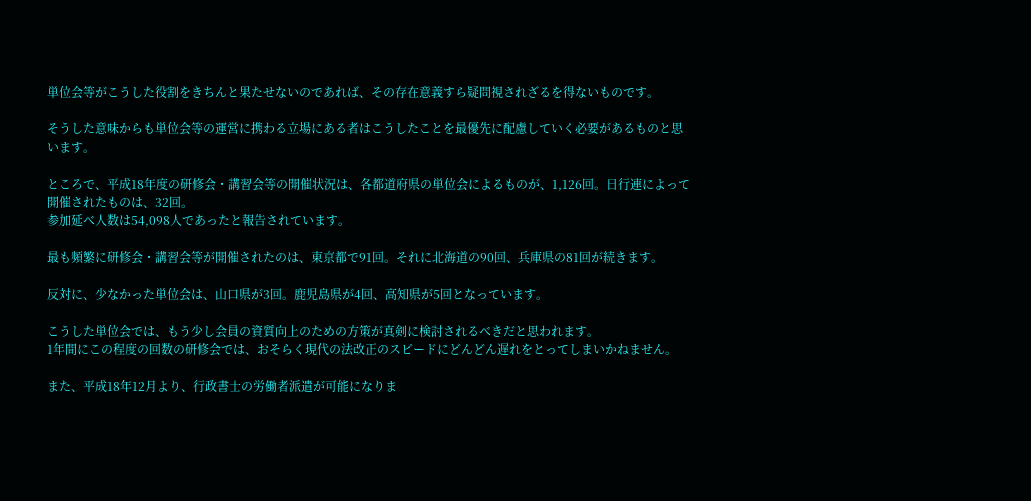単位会等がこうした役割をきちんと果たせないのであれば、その存在意義すら疑問視されざるを得ないものです。

そうした意味からも単位会等の運営に携わる立場にある者はこうしたことを最優先に配慮していく必要があるものと思います。

ところで、平成18年度の研修会・講習会等の開催状況は、各都道府県の単位会によるものが、1,126回。日行連によって開催されたものは、32回。
参加延べ人数は54,098人であったと報告されています。

最も頻繁に研修会・講習会等が開催されたのは、東京都で91回。それに北海道の90回、兵庫県の81回が続きます。

反対に、少なかった単位会は、山口県が3回。鹿児島県が4回、高知県が5回となっています。

こうした単位会では、もう少し会員の資質向上のための方策が真剣に検討されるべきだと思われます。
1年間にこの程度の回数の研修会では、おそらく現代の法改正のスピードにどんどん遅れをとってしまいかねません。

また、平成18年12月より、行政書士の労働者派遣が可能になりま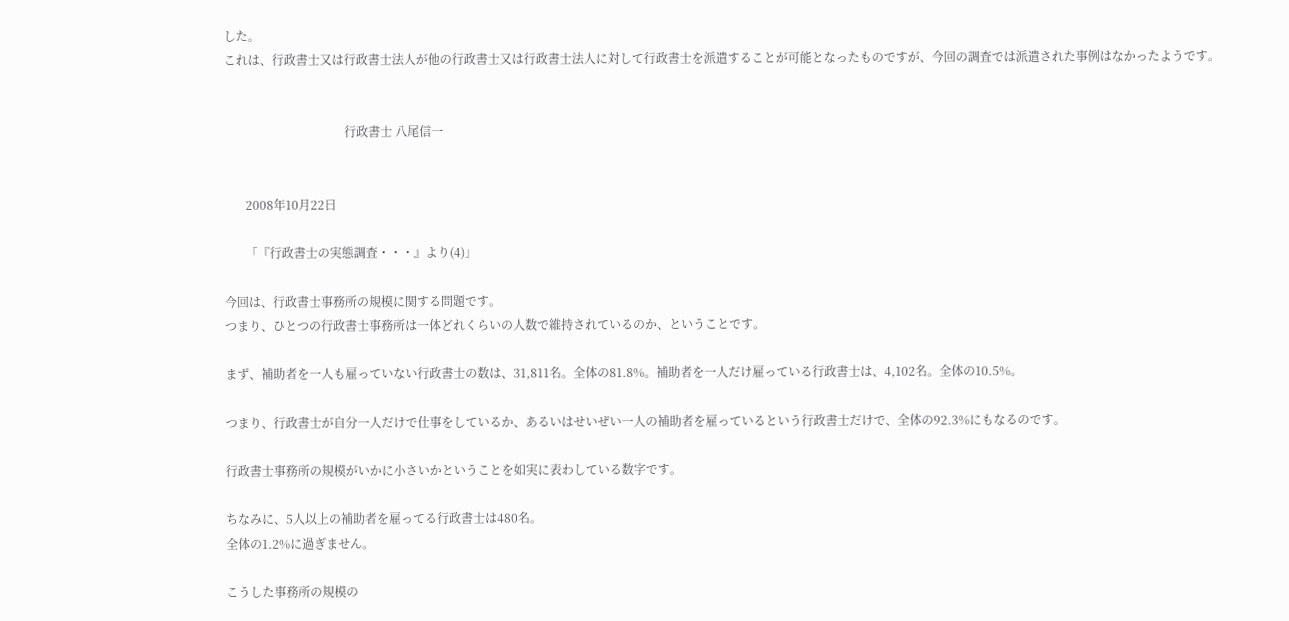した。
これは、行政書士又は行政書士法人が他の行政書士又は行政書士法人に対して行政書士を派遣することが可能となったものですが、今回の調査では派遣された事例はなかったようです。


                                        行政書士 八尾信一


       2008年10月22日

       「『行政書士の実態調査・・・』より(4)」

今回は、行政書士事務所の規模に関する問題です。
つまり、ひとつの行政書士事務所は一体どれくらいの人数で維持されているのか、ということです。

まず、補助者を一人も雇っていない行政書士の数は、31,811名。全体の81.8%。補助者を一人だけ雇っている行政書士は、4,102名。全体の10.5%。

つまり、行政書士が自分一人だけで仕事をしているか、あるいはせいぜい一人の補助者を雇っているという行政書士だけで、全体の92.3%にもなるのです。

行政書士事務所の規模がいかに小さいかということを如実に表わしている数字です。

ちなみに、5人以上の補助者を雇ってる行政書士は480名。
全体の1.2%に過ぎません。

こうした事務所の規模の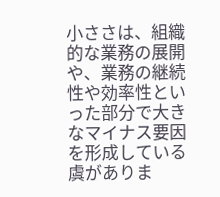小ささは、組織的な業務の展開や、業務の継続性や効率性といった部分で大きなマイナス要因を形成している虞がありま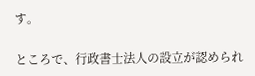す。

ところで、行政書士法人の設立が認められ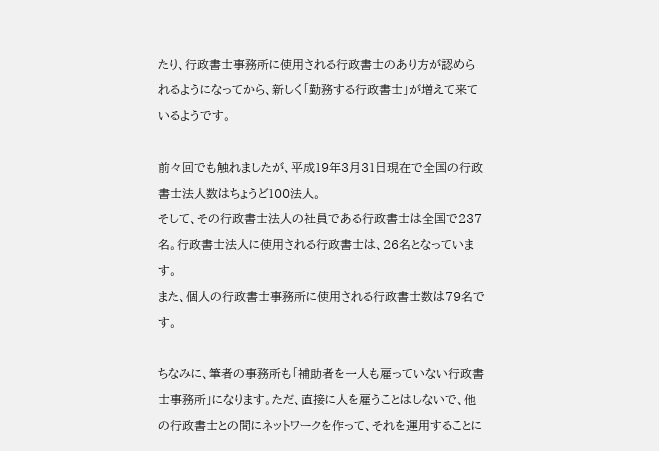たり、行政書士事務所に使用される行政書士のあり方が認められるようになってから、新しく「勤務する行政書士」が増えて来ているようです。

前々回でも触れましたが、平成19年3月31日現在で全国の行政書士法人数はちょうど100法人。
そして、その行政書士法人の社員である行政書士は全国で237名。行政書士法人に使用される行政書士は、26名となっています。
また、個人の行政書士事務所に使用される行政書士数は79名です。

ちなみに、筆者の事務所も「補助者を一人も雇っていない行政書士事務所」になります。ただ、直接に人を雇うことはしないで、他の行政書士との間にネットワークを作って、それを運用することに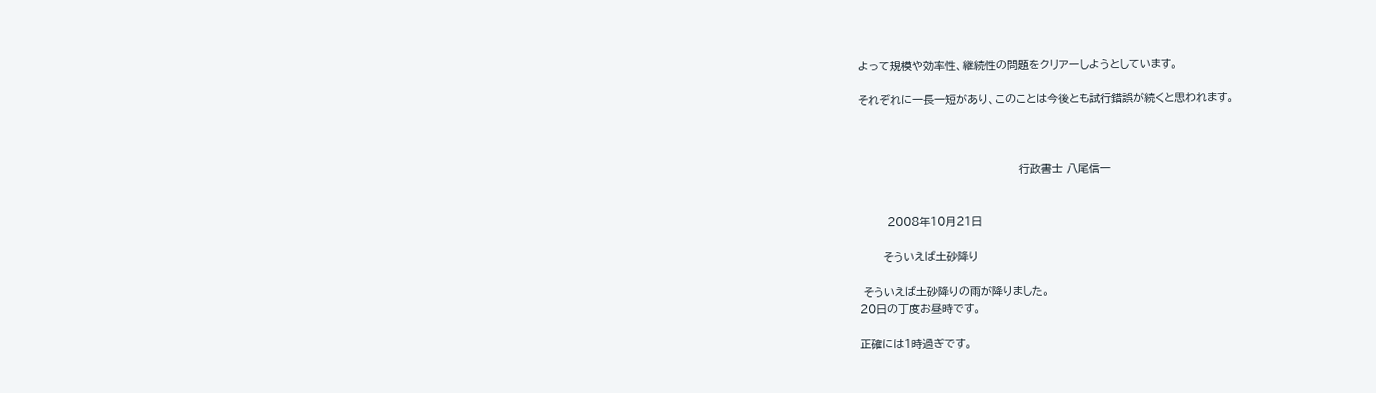よって規模や効率性、継続性の問題をクリアーしようとしています。

それぞれに一長一短があり、このことは今後とも試行錯誤が続くと思われます。



                                        行政書士 八尾信一


       2008年10月21日

      そういえば土砂降り

 そういえば土砂降りの雨が降りました。
20日の丁度お昼時です。

正確には1時過ぎです。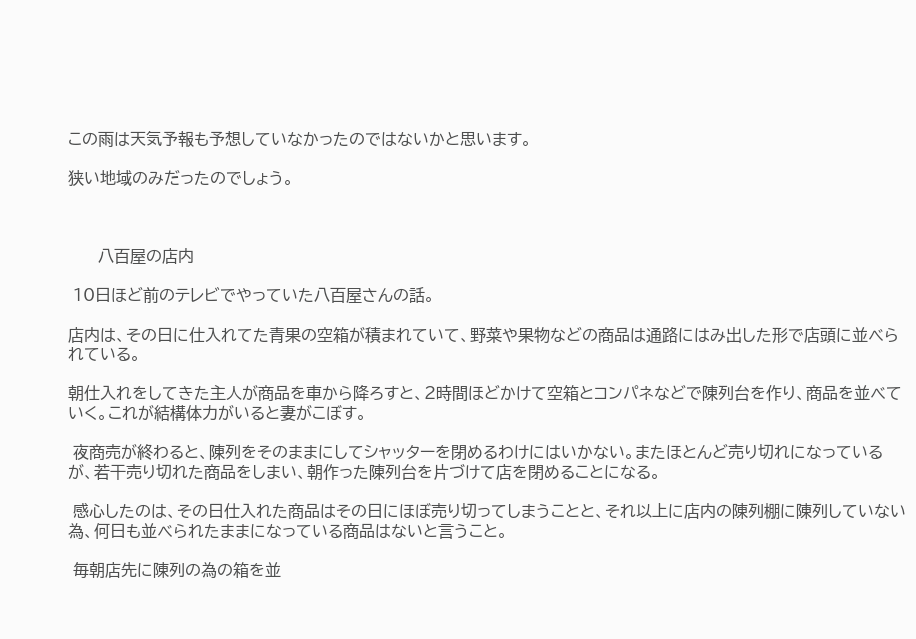この雨は天気予報も予想していなかったのではないかと思います。

狭い地域のみだったのでしょう。



      八百屋の店内

 10日ほど前のテレビでやっていた八百屋さんの話。

店内は、その日に仕入れてた青果の空箱が積まれていて、野菜や果物などの商品は通路にはみ出した形で店頭に並べられている。

朝仕入れをしてきた主人が商品を車から降ろすと、2時間ほどかけて空箱とコンパネなどで陳列台を作り、商品を並べていく。これが結構体力がいると妻がこぼす。

 夜商売が終わると、陳列をそのままにしてシャッターを閉めるわけにはいかない。またほとんど売り切れになっているが、若干売り切れた商品をしまい、朝作った陳列台を片づけて店を閉めることになる。

 感心したのは、その日仕入れた商品はその日にほぼ売り切ってしまうことと、それ以上に店内の陳列棚に陳列していない為、何日も並べられたままになっている商品はないと言うこと。

 毎朝店先に陳列の為の箱を並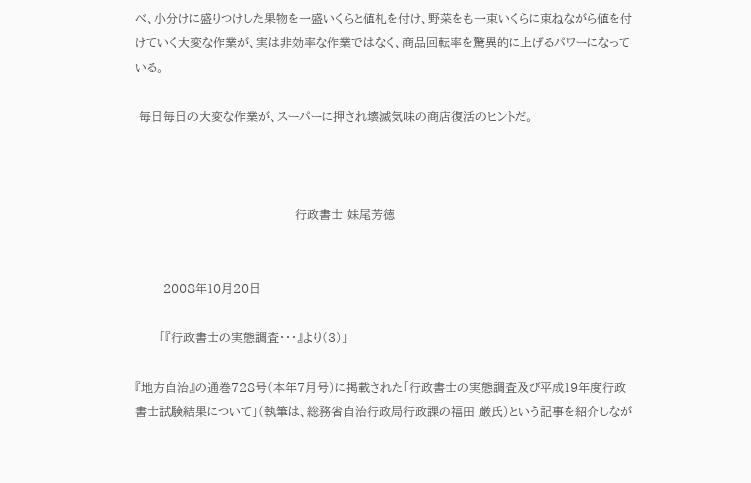べ、小分けに盛りつけした果物を一盛いくらと値札を付け、野菜をも一束いくらに束ねながら値を付けていく大変な作業が、実は非効率な作業ではなく、商品回転率を驚異的に上げるパワーになっている。

 毎日毎日の大変な作業が、スーパーに押され壊滅気味の商店復活のヒントだ。



                                        行政書士 妹尾芳徳


       2008年10月20日

      「『行政書士の実態調査・・・』より(3)」

『地方自治』の通巻728号(本年7月号)に掲載された「行政書士の実態調査及び平成19年度行政書士試験結果について」(執筆は、総務省自治行政局行政課の福田 厳氏)という記事を紹介しなが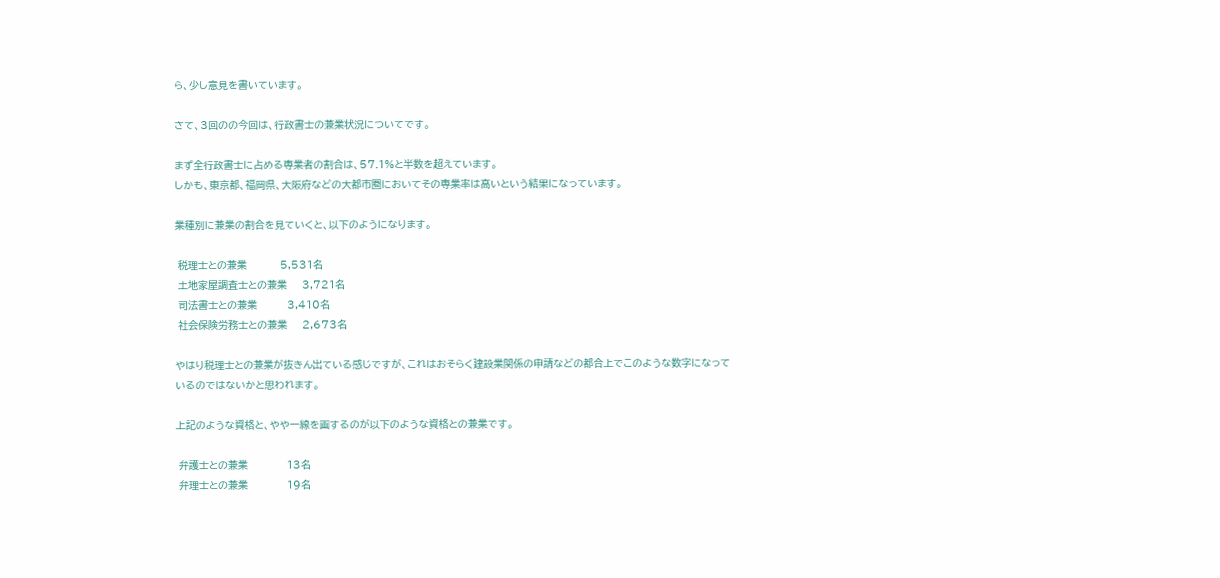ら、少し意見を書いています。

さて、3回のの今回は、行政書士の兼業状況についてです。

まず全行政書士に占める専業者の割合は、57.1%と半数を超えています。
しかも、東京都、福岡県、大阪府などの大都市圏においてその専業率は高いという結果になっています。

業種別に兼業の割合を見ていくと、以下のようになります。

 税理士との兼業           5,531名
 土地家屋調査士との兼業     3,721名
 司法書士との兼業          3,410名
 社会保険労務士との兼業     2,673名

やはり税理士との兼業が抜きん出ている感じですが、これはおそらく建設業関係の申請などの都合上でこのような数字になっているのではないかと思われます。

上記のような資格と、やや一線を画するのが以下のような資格との兼業です。

 弁護士との兼業             13名
 弁理士との兼業             19名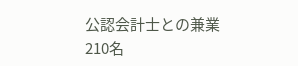公認会計士との兼業          210名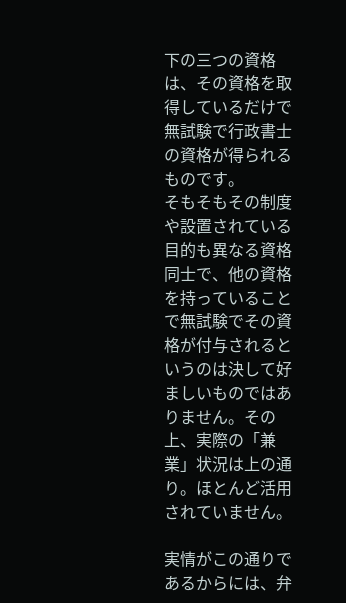下の三つの資格は、その資格を取得しているだけで無試験で行政書士の資格が得られるものです。
そもそもその制度や設置されている目的も異なる資格同士で、他の資格を持っていることで無試験でその資格が付与されるというのは決して好ましいものではありません。その上、実際の「兼業」状況は上の通り。ほとんど活用されていません。

実情がこの通りであるからには、弁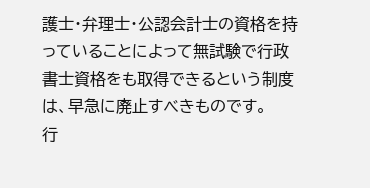護士・弁理士・公認会計士の資格を持っていることによって無試験で行政書士資格をも取得できるという制度は、早急に廃止すべきものです。
行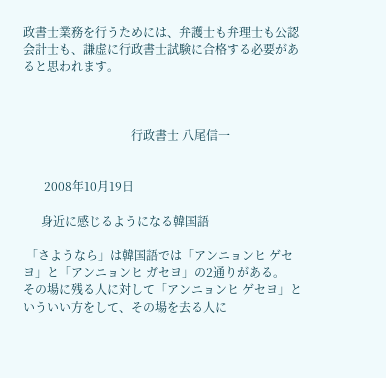政書士業務を行うためには、弁護士も弁理士も公認会計士も、謙虚に行政書士試験に合格する必要があると思われます。



                                    行政書士 八尾信一


       2008年10月19日

      身近に感じるようになる韓国語

 「さようなら」は韓国語では「アンニョンヒ ゲセヨ」と「アンニョンヒ ガセヨ」の2通りがある。
その場に残る人に対して「アンニョンヒ ゲセヨ」といういい方をして、その場を去る人に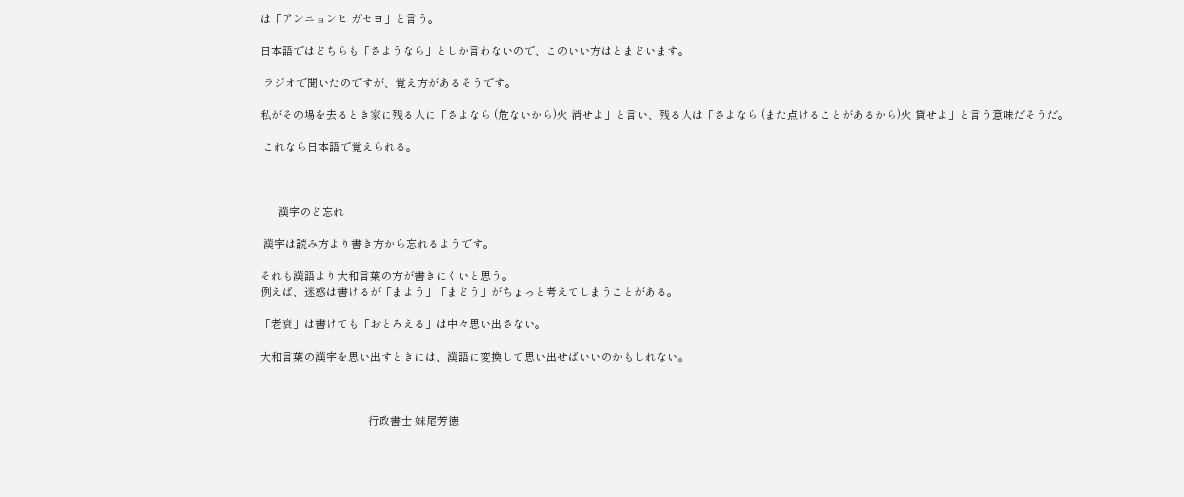は「アンニョンヒ ガセヨ」と言う。

日本語ではどちらも「さようなら」としか言わないので、このいい方はとまどいます。

 ラジオで聞いたのですが、覚え方があるそうです。

私がその場を去るとき家に残る人に「さよなら (危ないから)火 消せよ」と言い、残る人は「さよなら (また点けることがあるから)火 貸せよ」と言う意味だそうだ。

 これなら日本語で覚えられる。



      漢字のど忘れ

 漢字は読み方より書き方から忘れるようです。

それも漢語より大和言葉の方が書きにくいと思う。
例えば、迷惑は書けるが「まよう」「まどう」がちょっと考えてしまうことがある。

「老衰」は書けても「おとろえる」は中々思い出さない。

大和言葉の漢字を思い出すときには、漢語に変換して思い出せばいいのかもしれない。



                                    行政書士 妹尾芳徳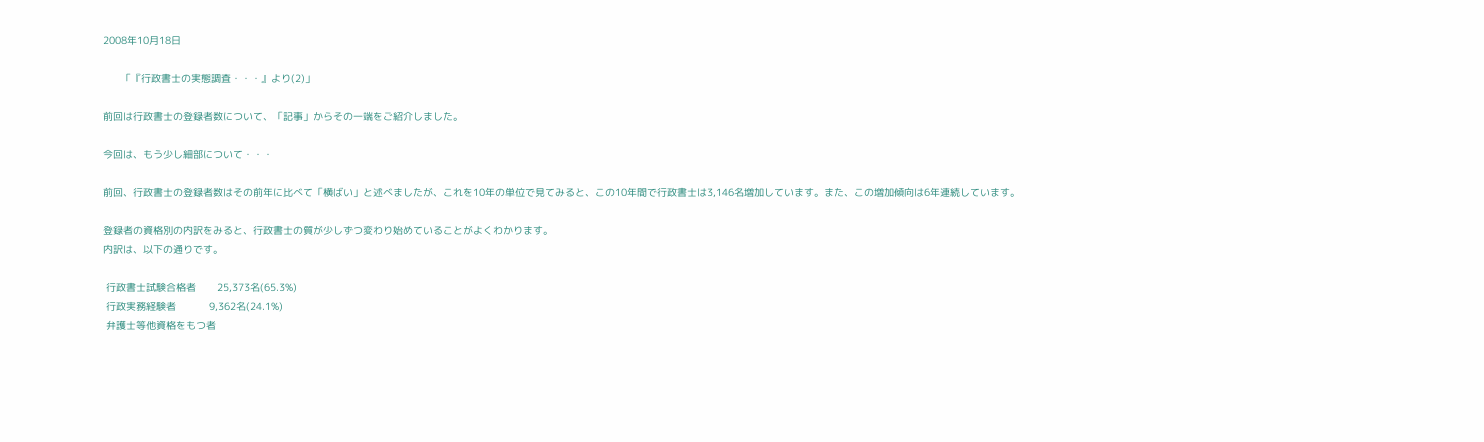2008年10月18日

      「『行政書士の実態調査・・・』より(2)」

前回は行政書士の登録者数について、「記事」からその一端をご紹介しました。

今回は、もう少し細部について・・・

前回、行政書士の登録者数はその前年に比べて「横ばい」と述べましたが、これを10年の単位で見てみると、この10年間で行政書士は3,146名増加しています。また、この増加傾向は6年連続しています。

登録者の資格別の内訳をみると、行政書士の質が少しずつ変わり始めていることがよくわかります。
内訳は、以下の通りです。

 行政書士試験合格者       25,373名(65.3%)
 行政実務経験者           9,362名(24.1%)
 弁護士等他資格をもつ者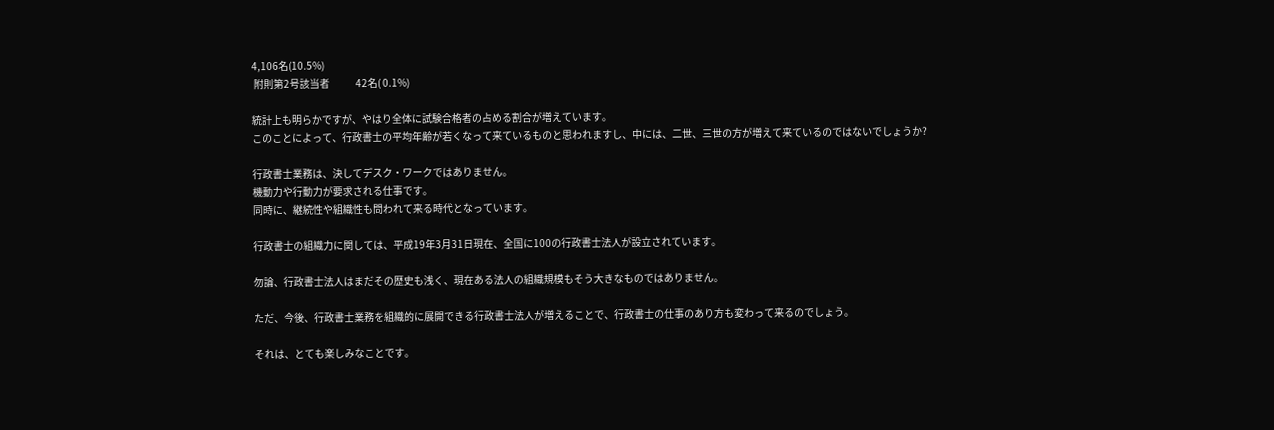4,106名(10.5%)
 附則第2号該当者             42名( 0.1%)

統計上も明らかですが、やはり全体に試験合格者の占める割合が増えています。
このことによって、行政書士の平均年齢が若くなって来ているものと思われますし、中には、二世、三世の方が増えて来ているのではないでしょうか?

行政書士業務は、決してデスク・ワークではありません。
機動力や行動力が要求される仕事です。
同時に、継続性や組織性も問われて来る時代となっています。

行政書士の組織力に関しては、平成19年3月31日現在、全国に100の行政書士法人が設立されています。

勿論、行政書士法人はまだその歴史も浅く、現在ある法人の組織規模もそう大きなものではありません。

ただ、今後、行政書士業務を組織的に展開できる行政書士法人が増えることで、行政書士の仕事のあり方も変わって来るのでしょう。

それは、とても楽しみなことです。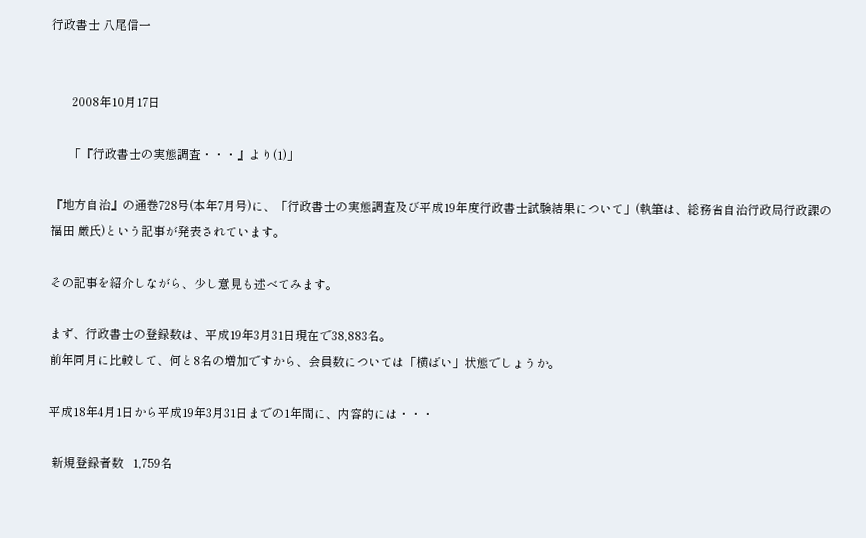行政書士 八尾信一


       2008年10月17日

      「『行政書士の実態調査・・・』より(1)」

『地方自治』の通巻728号(本年7月号)に、「行政書士の実態調査及び平成19年度行政書士試験結果について」(執筆は、総務省自治行政局行政課の福田 厳氏)という記事が発表されています。

その記事を紹介しながら、少し意見も述べてみます。

まず、行政書士の登録数は、平成19年3月31日現在で38,883名。
前年同月に比較して、何と8名の増加ですから、会員数については「横ばい」状態でしょうか。

平成18年4月1日から平成19年3月31日までの1年間に、内容的には・・・

 新規登録者数   1,759名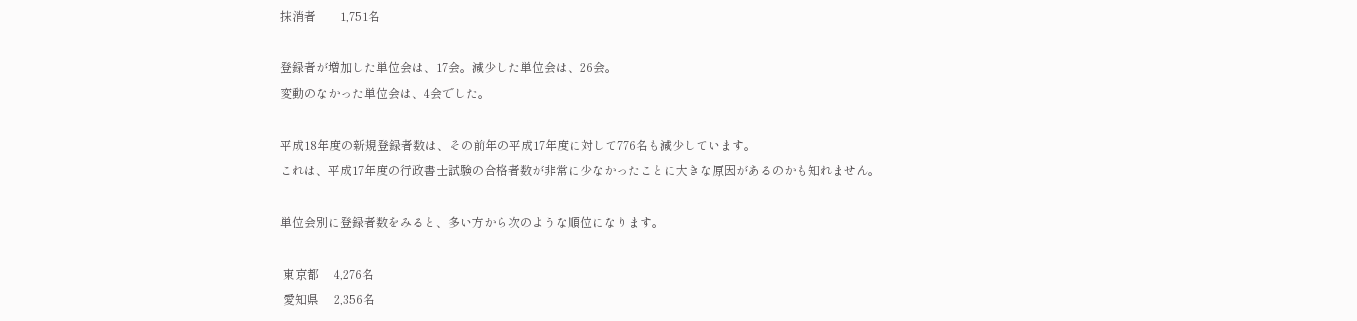抹消者        1,751名

登録者が増加した単位会は、17会。減少した単位会は、26会。
変動のなかった単位会は、4会でした。

平成18年度の新規登録者数は、その前年の平成17年度に対して776名も減少しています。
これは、平成17年度の行政書士試験の合格者数が非常に少なかったことに大きな原因があるのかも知れません。

単位会別に登録者数をみると、多い方から次のような順位になります。

 東京都     4,276名
 愛知県     2,356名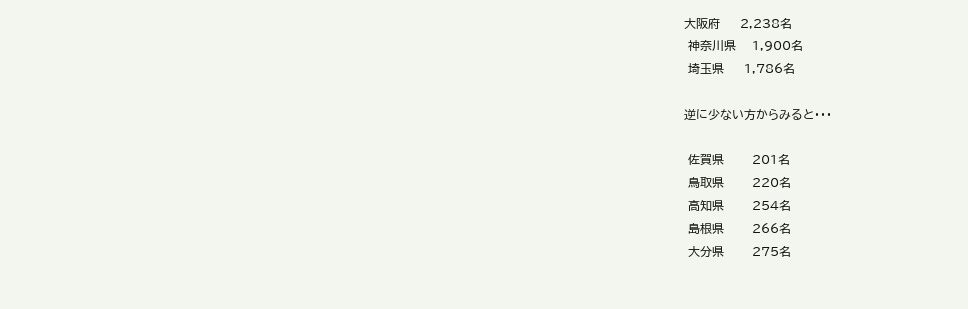大阪府     2,238名
 神奈川県    1,900名
 埼玉県     1,786名

逆に少ない方からみると・・・

 佐賀県       201名
 鳥取県       220名
 高知県       254名
 島根県       266名
 大分県       275名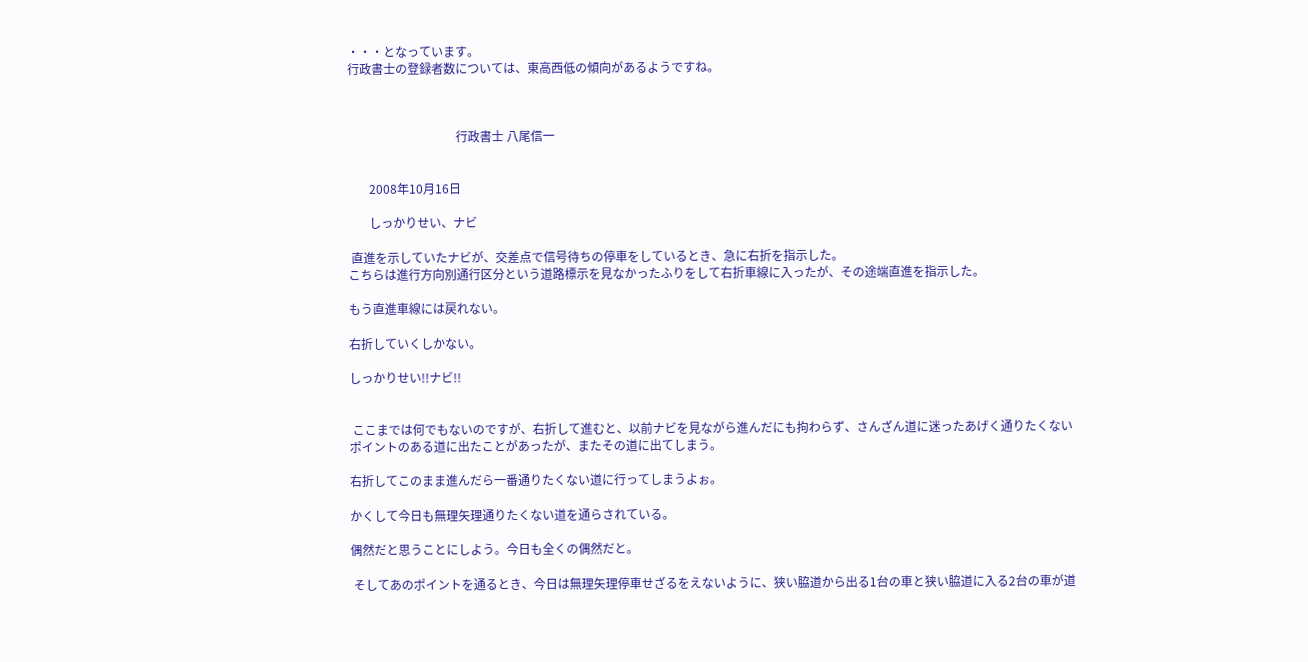・・・となっています。
行政書士の登録者数については、東高西低の傾向があるようですね。



                                    行政書士 八尾信一


       2008年10月16日

       しっかりせい、ナビ

 直進を示していたナビが、交差点で信号待ちの停車をしているとき、急に右折を指示した。
こちらは進行方向別通行区分という道路標示を見なかったふりをして右折車線に入ったが、その途端直進を指示した。

もう直進車線には戻れない。

右折していくしかない。

しっかりせい!!ナビ!!


 ここまでは何でもないのですが、右折して進むと、以前ナビを見ながら進んだにも拘わらず、さんざん道に迷ったあげく通りたくないポイントのある道に出たことがあったが、またその道に出てしまう。

右折してこのまま進んだら一番通りたくない道に行ってしまうよぉ。

かくして今日も無理矢理通りたくない道を通らされている。

偶然だと思うことにしよう。今日も全くの偶然だと。

 そしてあのポイントを通るとき、今日は無理矢理停車せざるをえないように、狭い脇道から出る1台の車と狭い脇道に入る2台の車が道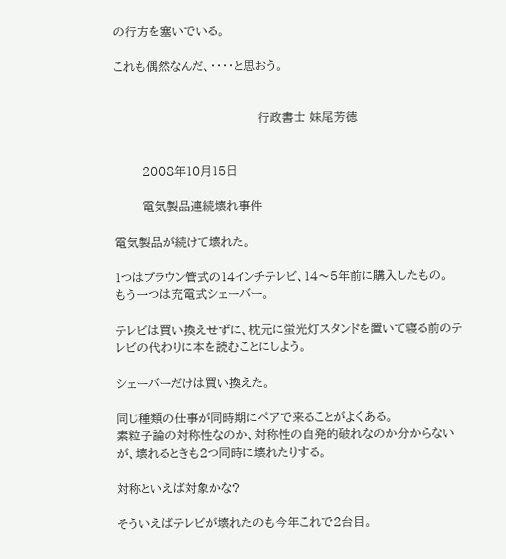の行方を塞いでいる。

これも偶然なんだ、・・・・と思おう。


                                    行政書士 妹尾芳徳


       2008年10月15日

       電気製品連続壊れ事件

電気製品が続けて壊れた。

1つはブラウン管式の14インチテレビ、14〜5年前に購入したもの。
もう一つは充電式シェーバー。

テレビは買い換えせずに、枕元に蛍光灯スタンドを置いて寝る前のテレビの代わりに本を読むことにしよう。

シェーバーだけは買い換えた。

同じ種類の仕事が同時期にペアで来ることがよくある。
素粒子論の対称性なのか、対称性の自発的破れなのか分からないが、壊れるときも2つ同時に壊れたりする。

対称といえば対象かな?

そういえばテレビが壊れたのも今年これで2台目。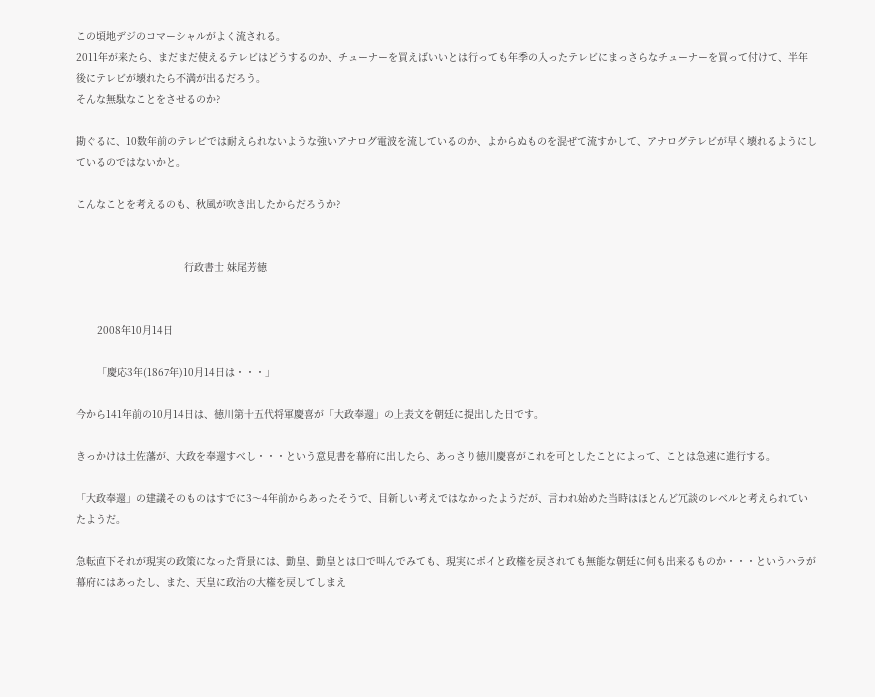この頃地デジのコマーシャルがよく流される。
2011年が来たら、まだまだ使えるテレビはどうするのか、チューナーを買えばいいとは行っても年季の入ったテレビにまっさらなチューナーを買って付けて、半年後にテレビが壊れたら不満が出るだろう。
そんな無駄なことをさせるのか?

勘ぐるに、10数年前のテレビでは耐えられないような強いアナログ電波を流しているのか、よからぬものを混ぜて流すかして、アナログテレビが早く壊れるようにしているのではないかと。

こんなことを考えるのも、秋風が吹き出したからだろうか?


                                    行政書士 妹尾芳徳


       2008年10月14日

       「慶応3年(1867年)10月14日は・・・」

今から141年前の10月14日は、徳川第十五代将軍慶喜が「大政奉還」の上表文を朝廷に提出した日です。

きっかけは土佐藩が、大政を奉還すべし・・・という意見書を幕府に出したら、あっさり徳川慶喜がこれを可としたことによって、ことは急速に進行する。

「大政奉還」の建議そのものはすでに3〜4年前からあったそうで、目新しい考えではなかったようだが、言われ始めた当時はほとんど冗談のレベルと考えられていたようだ。

急転直下それが現実の政策になった背景には、勤皇、勤皇とは口で叫んでみても、現実にポイと政権を戻されても無能な朝廷に何も出来るものか・・・というハラが幕府にはあったし、また、天皇に政治の大権を戻してしまえ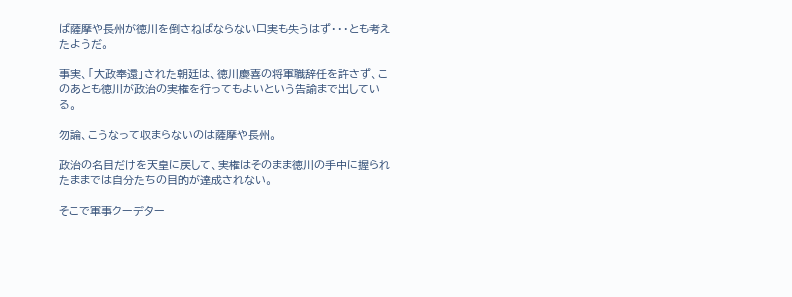ば薩摩や長州が徳川を倒さねばならない口実も失うはず・・・とも考えたようだ。

事実、「大政奉還」された朝廷は、徳川慶喜の将軍職辞任を許さず、このあとも徳川が政治の実権を行ってもよいという告諭まで出している。

勿論、こうなって収まらないのは薩摩や長州。

政治の名目だけを天皇に戻して、実権はそのまま徳川の手中に握られたままでは自分たちの目的が達成されない。

そこで軍事クーデター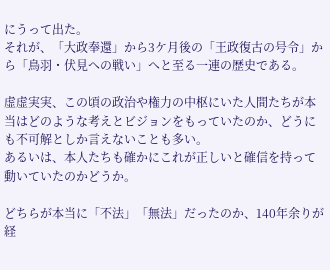にうって出た。
それが、「大政奉還」から3ケ月後の「王政復古の号令」から「鳥羽・伏見への戦い」へと至る一連の歴史である。

虚虚実実、この頃の政治や権力の中枢にいた人間たちが本当はどのような考えとビジョンをもっていたのか、どうにも不可解としか言えないことも多い。
あるいは、本人たちも確かにこれが正しいと確信を持って動いていたのかどうか。

どちらが本当に「不法」「無法」だったのか、140年余りが経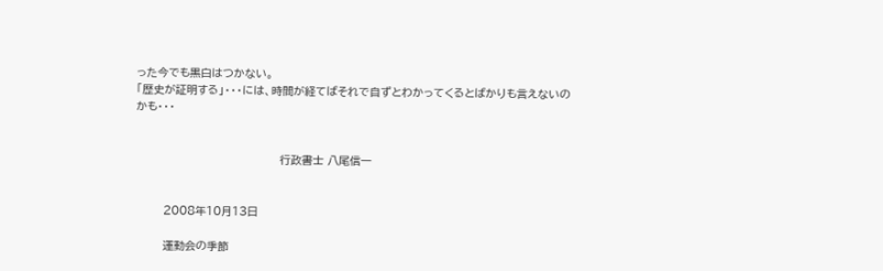った今でも黒白はつかない。
「歴史が証明する」・・・には、時間が経てばそれで自ずとわかってくるとばかりも言えないのかも・・・


                                    行政書士 八尾信一


       2008年10月13日

       運動会の季節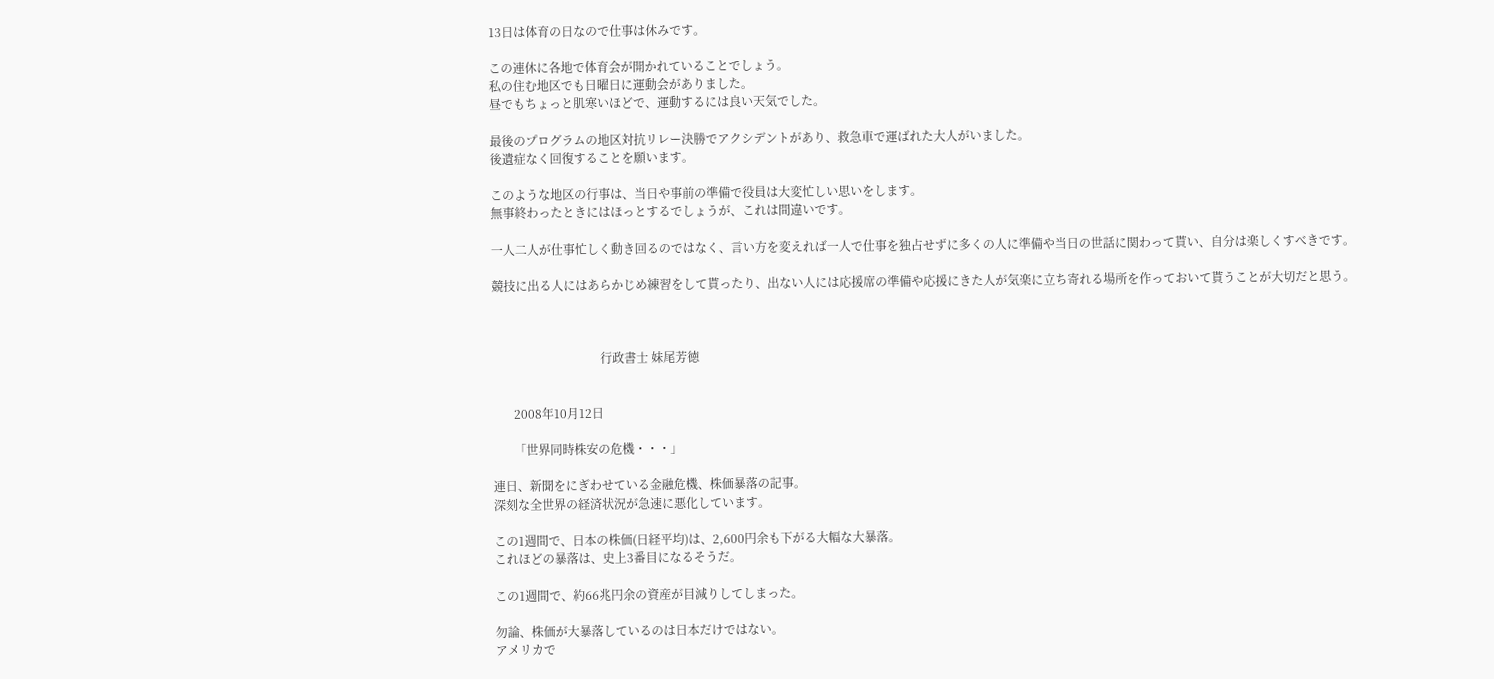13日は体育の日なので仕事は休みです。

この連休に各地で体育会が開かれていることでしょう。
私の住む地区でも日曜日に運動会がありました。
昼でもちょっと肌寒いほどで、運動するには良い天気でした。

最後のプログラムの地区対抗リレー決勝でアクシデントがあり、救急車で運ばれた大人がいました。
後遺症なく回復することを願います。

このような地区の行事は、当日や事前の準備で役員は大変忙しい思いをします。
無事終わったときにはほっとするでしょうが、これは間違いです。

一人二人が仕事忙しく動き回るのではなく、言い方を変えれば一人で仕事を独占せずに多くの人に準備や当日の世話に関わって貰い、自分は楽しくすべきです。

競技に出る人にはあらかじめ練習をして貰ったり、出ない人には応援席の準備や応援にきた人が気楽に立ち寄れる場所を作っておいて貰うことが大切だと思う。



                                    行政書士 妹尾芳徳


       2008年10月12日

       「世界同時株安の危機・・・」

連日、新聞をにぎわせている金融危機、株価暴落の記事。
深刻な全世界の経済状況が急速に悪化しています。

この1週間で、日本の株価(日経平均)は、2,600円余も下がる大幅な大暴落。
これほどの暴落は、史上3番目になるそうだ。

この1週間で、約66兆円余の資産が目減りしてしまった。

勿論、株価が大暴落しているのは日本だけではない。
アメリカで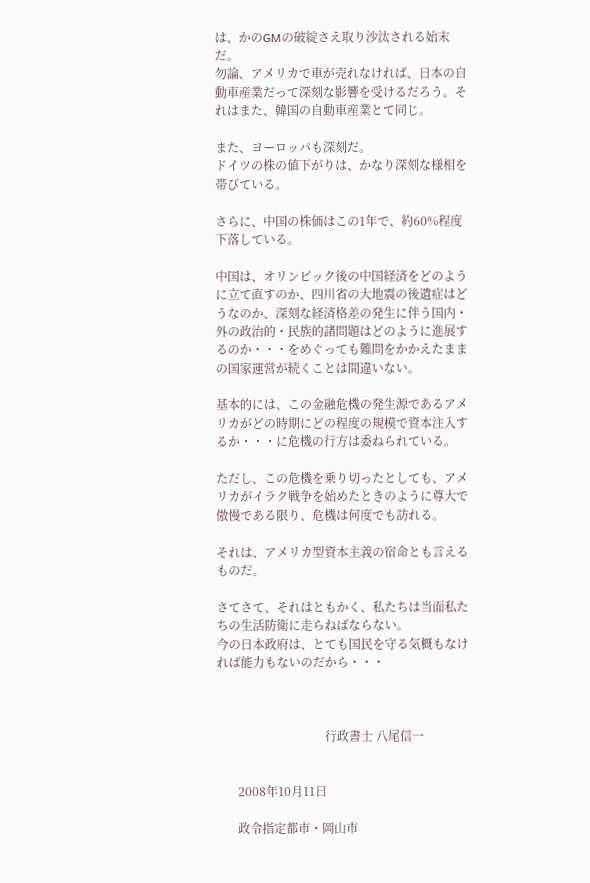は、かのGMの破綻さえ取り沙汰される始末だ。
勿論、アメリカで車が売れなければ、日本の自動車産業だって深刻な影響を受けるだろう。それはまた、韓国の自動車産業とて同じ。

また、ヨーロッパも深刻だ。
ドイツの株の値下がりは、かなり深刻な様相を帯びている。

さらに、中国の株価はこの1年で、約60%程度下落している。

中国は、オリンピック後の中国経済をどのように立て直すのか、四川省の大地震の後遺症はどうなのか、深刻な経済格差の発生に伴う国内・外の政治的・民族的諸問題はどのように進展するのか・・・をめぐっても難問をかかえたままの国家運営が続くことは間違いない。

基本的には、この金融危機の発生源であるアメリカがどの時期にどの程度の規模で資本注入するか・・・に危機の行方は委ねられている。

ただし、この危機を乗り切ったとしても、アメリカがイラク戦争を始めたときのように尊大で傲慢である限り、危機は何度でも訪れる。

それは、アメリカ型資本主義の宿命とも言えるものだ。

さてさて、それはともかく、私たちは当面私たちの生活防衛に走らねばならない。
今の日本政府は、とても国民を守る気概もなければ能力もないのだから・・・



                                    行政書士 八尾信一


       2008年10月11日

       政令指定都市・岡山市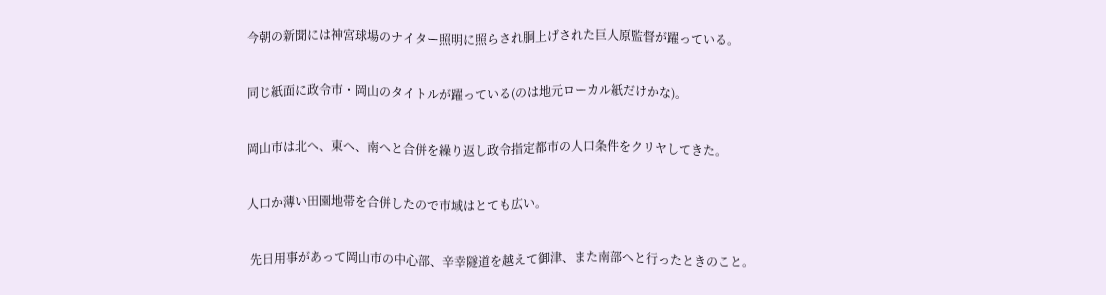今朝の新聞には神宮球場のナイター照明に照らされ胴上げされた巨人原監督が躍っている。

同じ紙面に政令市・岡山のタイトルが躍っている(のは地元ローカル紙だけかな)。

岡山市は北へ、東へ、南へと合併を繰り返し政令指定都市の人口条件をクリヤしてきた。

人口か薄い田園地帯を合併したので市域はとても広い。

 先日用事があって岡山市の中心部、辛幸隧道を越えて御津、また南部へと行ったときのこと。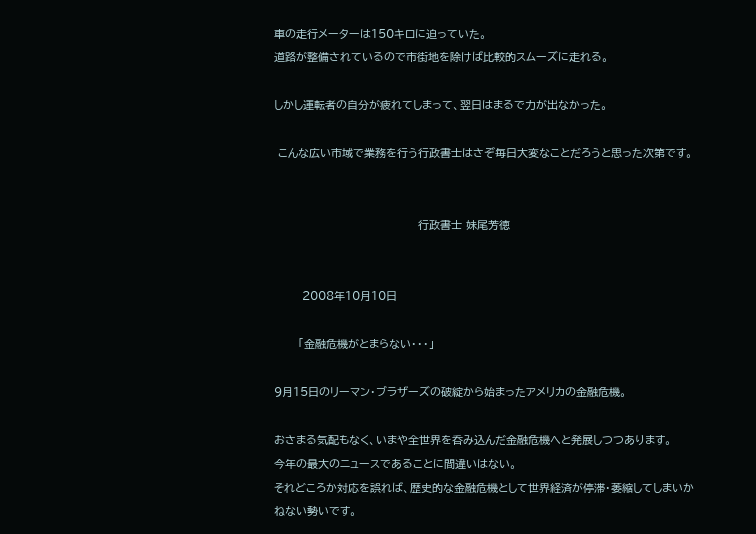車の走行メーターは150キロに迫っていた。
道路が整備されているので市街地を除けば比較的スムーズに走れる。

しかし運転者の自分が疲れてしまって、翌日はまるで力が出なかった。

 こんな広い市域で業務を行う行政書士はさぞ毎日大変なことだろうと思った次第です。


                                    行政書士 妹尾芳徳


       2008年10月10日

      「金融危機がとまらない・・・」

9月15日のリーマン・ブラザーズの破綻から始まったアメリカの金融危機。

おさまる気配もなく、いまや全世界を呑み込んだ金融危機へと発展しつつあります。
今年の最大のニュースであることに間違いはない。
それどころか対応を誤れば、歴史的な金融危機として世界経済が停滞・萎縮してしまいかねない勢いです。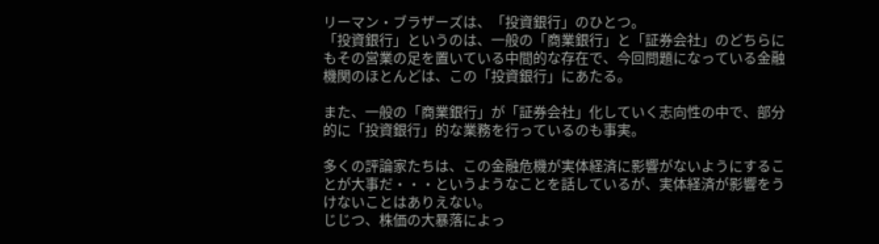リーマン・ブラザーズは、「投資銀行」のひとつ。
「投資銀行」というのは、一般の「商業銀行」と「証券会社」のどちらにもその営業の足を置いている中間的な存在で、今回問題になっている金融機関のほとんどは、この「投資銀行」にあたる。

また、一般の「商業銀行」が「証券会社」化していく志向性の中で、部分的に「投資銀行」的な業務を行っているのも事実。

多くの評論家たちは、この金融危機が実体経済に影響がないようにすることが大事だ・・・というようなことを話しているが、実体経済が影響をうけないことはありえない。
じじつ、株価の大暴落によっ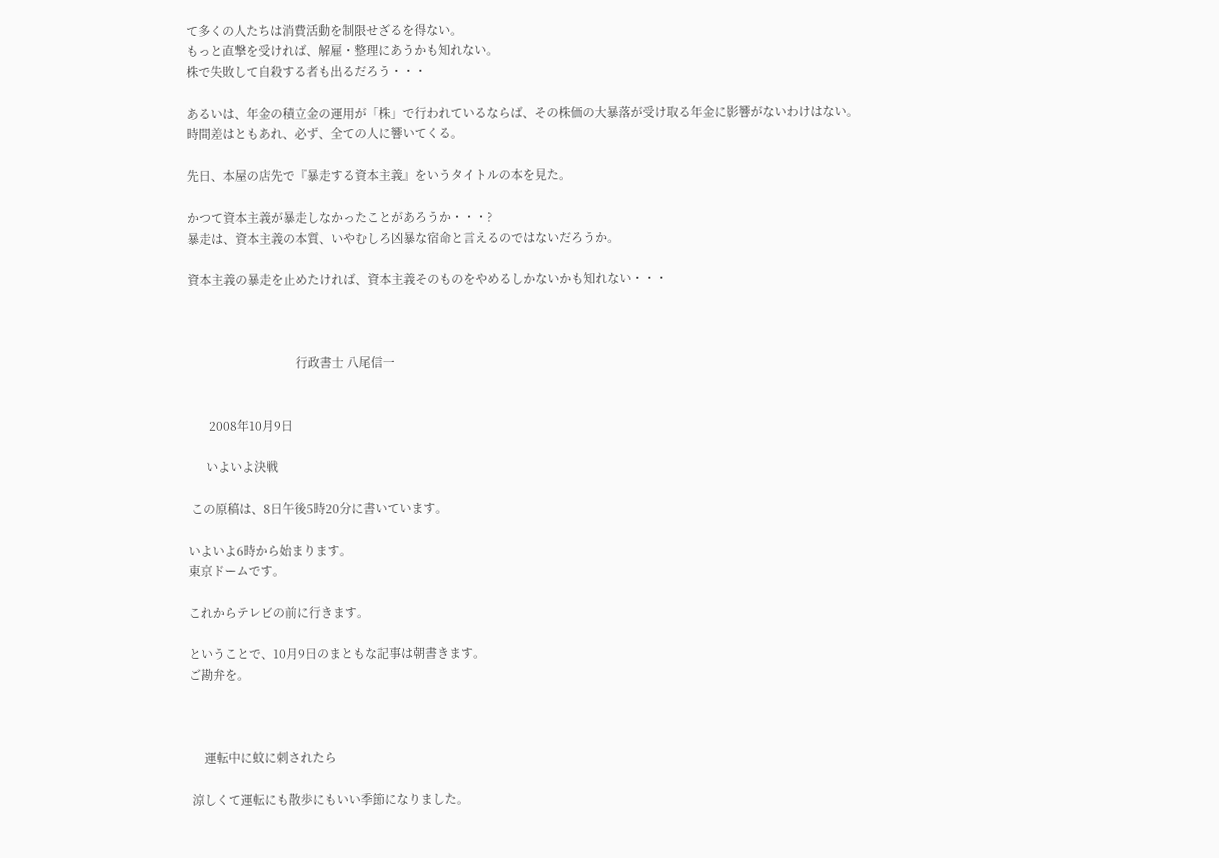て多くの人たちは消費活動を制限せざるを得ない。
もっと直撃を受ければ、解雇・整理にあうかも知れない。
株で失敗して自殺する者も出るだろう・・・

あるいは、年金の積立金の運用が「株」で行われているならば、その株価の大暴落が受け取る年金に影響がないわけはない。
時間差はともあれ、必ず、全ての人に響いてくる。

先日、本屋の店先で『暴走する資本主義』をいうタイトルの本を見た。

かつて資本主義が暴走しなかったことがあろうか・・・?
暴走は、資本主義の本質、いやむしろ凶暴な宿命と言えるのではないだろうか。

資本主義の暴走を止めたければ、資本主義そのものをやめるしかないかも知れない・・・



                                    行政書士 八尾信一


       2008年10月9日

      いよいよ決戦

 この原稿は、8日午後5時20分に書いています。

いよいよ6時から始まります。
東京ドームです。

これからテレビの前に行きます。

ということで、10月9日のまともな記事は朝書きます。
ご勘弁を。



     運転中に蚊に刺されたら

 涼しくて運転にも散歩にもいい季節になりました。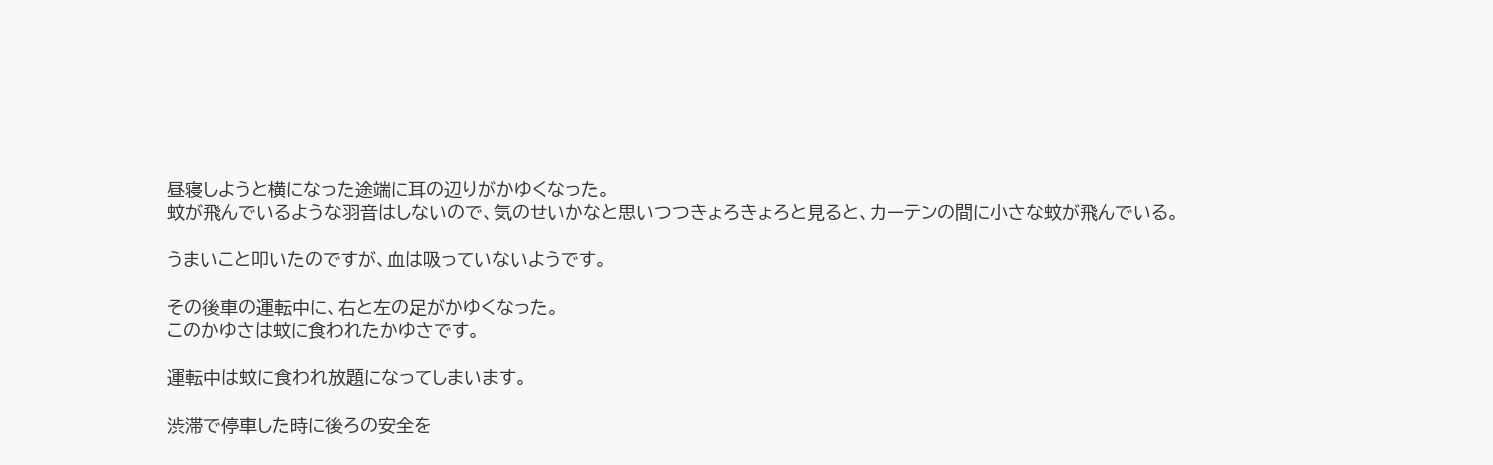昼寝しようと横になった途端に耳の辺りがかゆくなった。
蚊が飛んでいるような羽音はしないので、気のせいかなと思いつつきょろきょろと見ると、カーテンの間に小さな蚊が飛んでいる。

うまいこと叩いたのですが、血は吸っていないようです。

その後車の運転中に、右と左の足がかゆくなった。
このかゆさは蚊に食われたかゆさです。

運転中は蚊に食われ放題になってしまいます。

渋滞で停車した時に後ろの安全を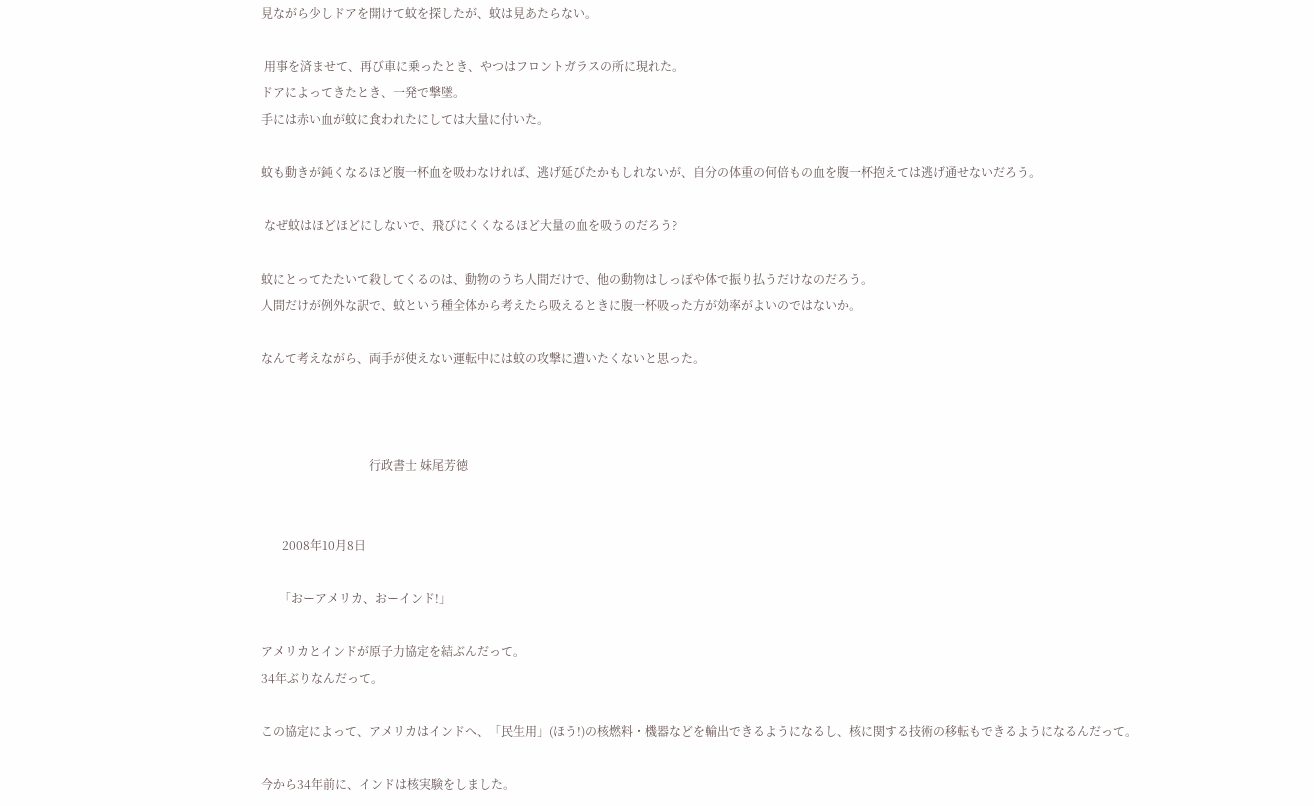見ながら少しドアを開けて蚊を探したが、蚊は見あたらない。

 用事を済ませて、再び車に乗ったとき、やつはフロントガラスの所に現れた。
ドアによってきたとき、一発で撃墜。
手には赤い血が蚊に食われたにしては大量に付いた。

蚊も動きが鈍くなるほど腹一杯血を吸わなければ、逃げ延びたかもしれないが、自分の体重の何倍もの血を腹一杯抱えては逃げ通せないだろう。

 なぜ蚊はほどほどにしないで、飛びにくくなるほど大量の血を吸うのだろう?

蚊にとってたたいて殺してくるのは、動物のうち人間だけで、他の動物はしっぽや体で振り払うだけなのだろう。
人間だけが例外な訳で、蚊という種全体から考えたら吸えるときに腹一杯吸った方が効率がよいのではないか。

なんて考えながら、両手が使えない運転中には蚊の攻撃に遭いたくないと思った。



                                    行政書士 妹尾芳徳


       2008年10月8日

      「おーアメリカ、おーインド!」

アメリカとインドが原子力協定を結ぶんだって。
34年ぶりなんだって。

この協定によって、アメリカはインドへ、「民生用」(ほう!)の核燃料・機器などを輸出できるようになるし、核に関する技術の移転もできるようになるんだって。

今から34年前に、インドは核実験をしました。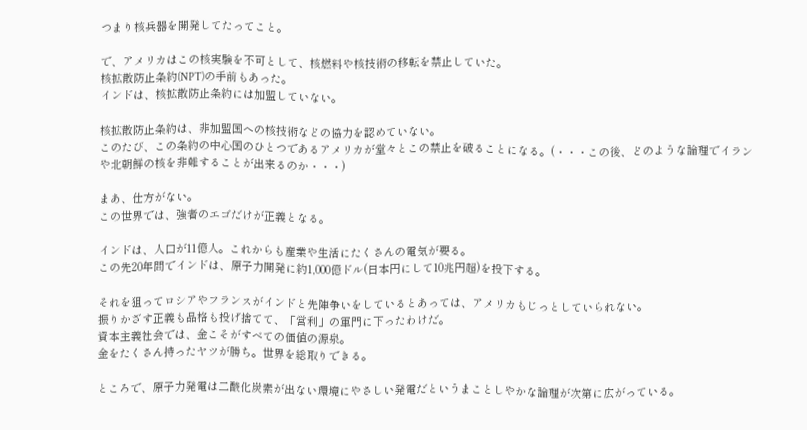つまり核兵器を開発してたってこと。

で、アメリカはこの核実験を不可として、核燃料や核技術の移転を禁止していた。
核拡散防止条約(NPT)の手前もあった。
インドは、核拡散防止条約には加盟していない。

核拡散防止条約は、非加盟国への核技術などの協力を認めていない。
このたび、この条約の中心国のひとつであるアメリカが堂々とこの禁止を破ることになる。(・・・この後、どのような論理でイランや北朝鮮の核を非難することが出来るのか・・・)

まあ、仕方がない。
この世界では、強者のエゴだけが正義となる。

インドは、人口が11億人。これからも産業や生活にたくさんの電気が要る。
この先20年間でインドは、原子力開発に約1,000億ドル(日本円にして10兆円超)を投下する。

それを狙ってロシアやフランスがインドと先陣争いをしているとあっては、アメリカもじっとしていられない。
振りかざす正義も品格も投げ捨てて、「営利」の軍門に下ったわけだ。
資本主義社会では、金こそがすべての価値の源泉。
金をたくさん持ったヤツが勝ち。世界を総取りできる。

ところで、原子力発電は二酸化炭素が出ない環境にやさしい発電だというまことしやかな論理が次第に広がっている。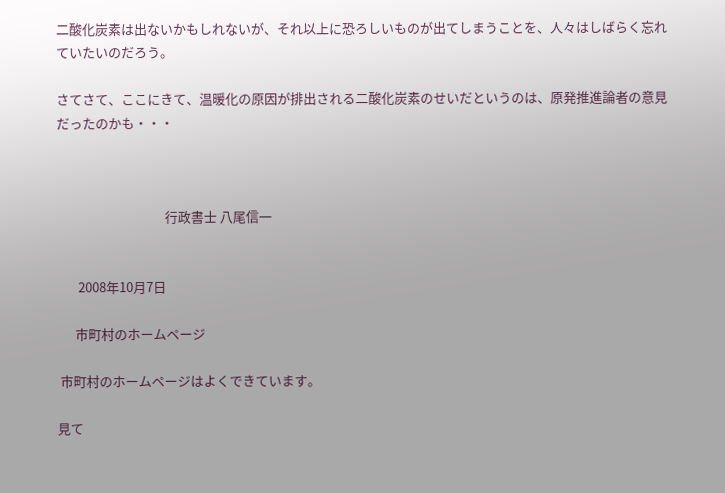二酸化炭素は出ないかもしれないが、それ以上に恐ろしいものが出てしまうことを、人々はしばらく忘れていたいのだろう。

さてさて、ここにきて、温暖化の原因が排出される二酸化炭素のせいだというのは、原発推進論者の意見だったのかも・・・



                                    行政書士 八尾信一


       2008年10月7日

      市町村のホームページ

 市町村のホームページはよくできています。

見て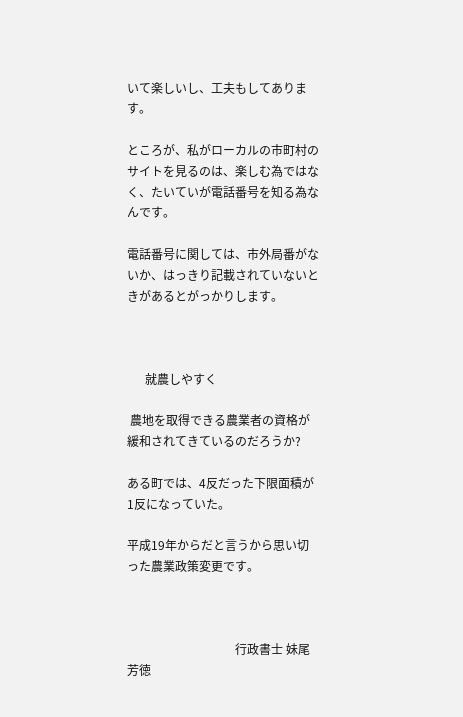いて楽しいし、工夫もしてあります。

ところが、私がローカルの市町村のサイトを見るのは、楽しむ為ではなく、たいていが電話番号を知る為なんです。

電話番号に関しては、市外局番がないか、はっきり記載されていないときがあるとがっかりします。



      就農しやすく

 農地を取得できる農業者の資格が緩和されてきているのだろうか?

ある町では、4反だった下限面積が1反になっていた。

平成19年からだと言うから思い切った農業政策変更です。



                                    行政書士 妹尾芳徳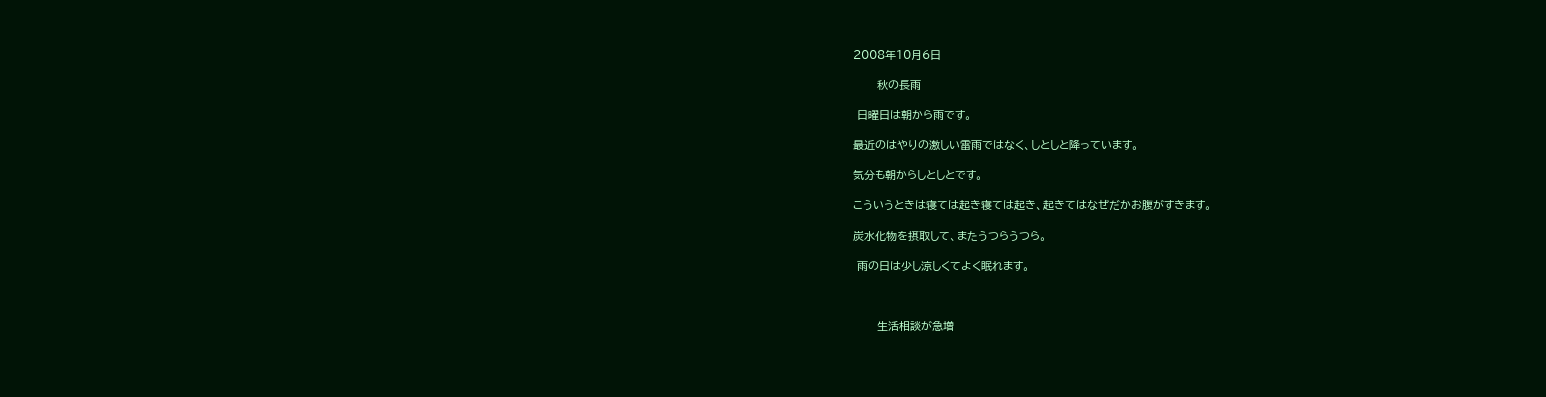2008年10月6日

      秋の長雨

 日曜日は朝から雨です。

最近のはやりの激しい雷雨ではなく、しとしと降っています。

気分も朝からしとしとです。

こういうときは寝ては起き寝ては起き、起きてはなぜだかお腹がすきます。

炭水化物を摂取して、またうつらうつら。

 雨の日は少し涼しくてよく眠れます。



      生活相談が急増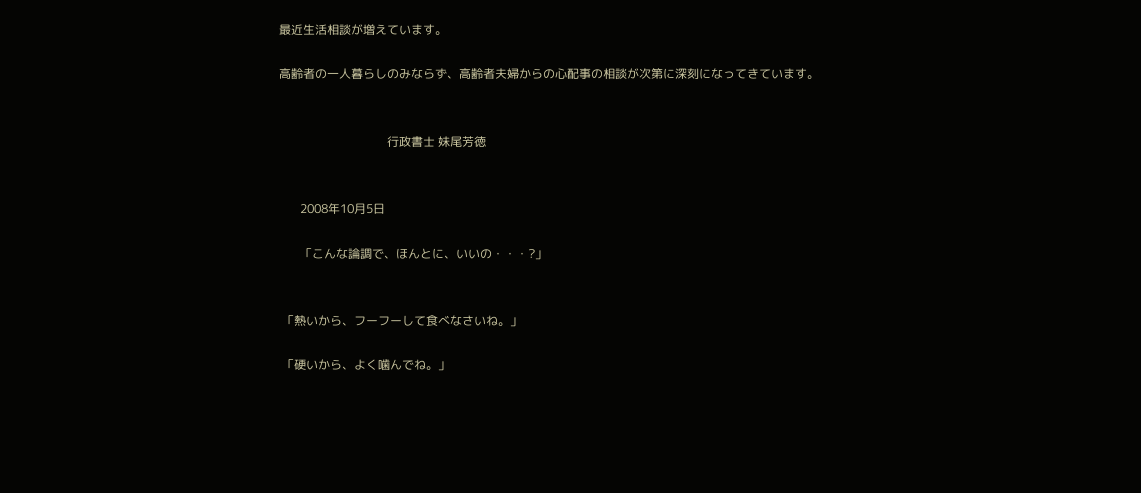最近生活相談が増えています。

高齢者の一人暮らしのみならず、高齢者夫婦からの心配事の相談が次第に深刻になってきています。


                                    行政書士 妹尾芳徳


       2008年10月5日

       「こんな論調で、ほんとに、いいの・・・?」


 「熱いから、フーフーして食べなさいね。」

 「硬いから、よく噛んでね。」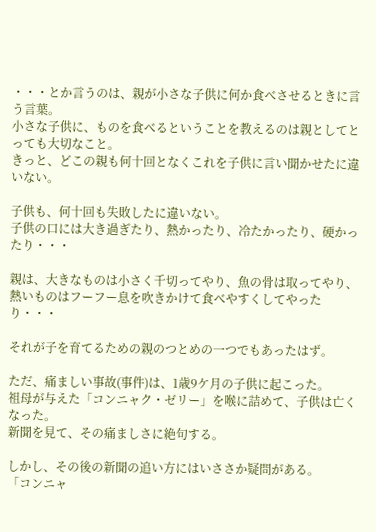・・・とか言うのは、親が小さな子供に何か食べさせるときに言う言葉。
小さな子供に、ものを食べるということを教えるのは親としてとっても大切なこと。
きっと、どこの親も何十回となくこれを子供に言い聞かせたに違いない。

子供も、何十回も失敗したに違いない。
子供の口には大き過ぎたり、熱かったり、冷たかったり、硬かったり・・・

親は、大きなものは小さく千切ってやり、魚の骨は取ってやり、熱いものはフーフー息を吹きかけて食べやすくしてやったり・・・

それが子を育てるための親のつとめの一つでもあったはず。

ただ、痛ましい事故(事件)は、1歳9ケ月の子供に起こった。
祖母が与えた「コンニャク・ゼリー」を喉に詰めて、子供は亡くなった。
新聞を見て、その痛ましさに絶句する。

しかし、その後の新聞の追い方にはいささか疑問がある。
「コンニャ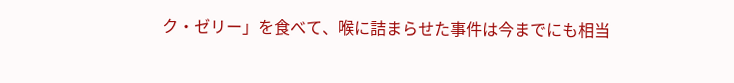ク・ゼリー」を食べて、喉に詰まらせた事件は今までにも相当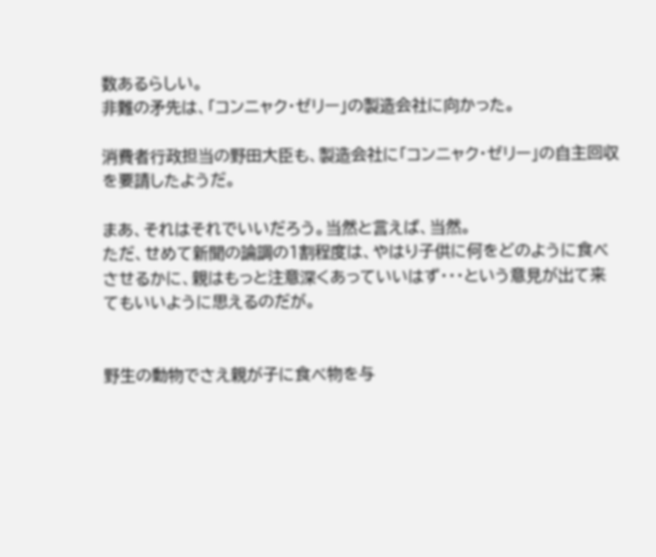数あるらしい。
非難の矛先は、「コンニャク・ゼリー」の製造会社に向かった。

消費者行政担当の野田大臣も、製造会社に「コンニャク・ゼリー」の自主回収を要請したようだ。

まあ、それはそれでいいだろう。当然と言えば、当然。
ただ、せめて新聞の論調の1割程度は、やはり子供に何をどのように食べさせるかに、親はもっと注意深くあっていいはず・・・という意見が出て来てもいいように思えるのだが。


野生の動物でさえ親が子に食べ物を与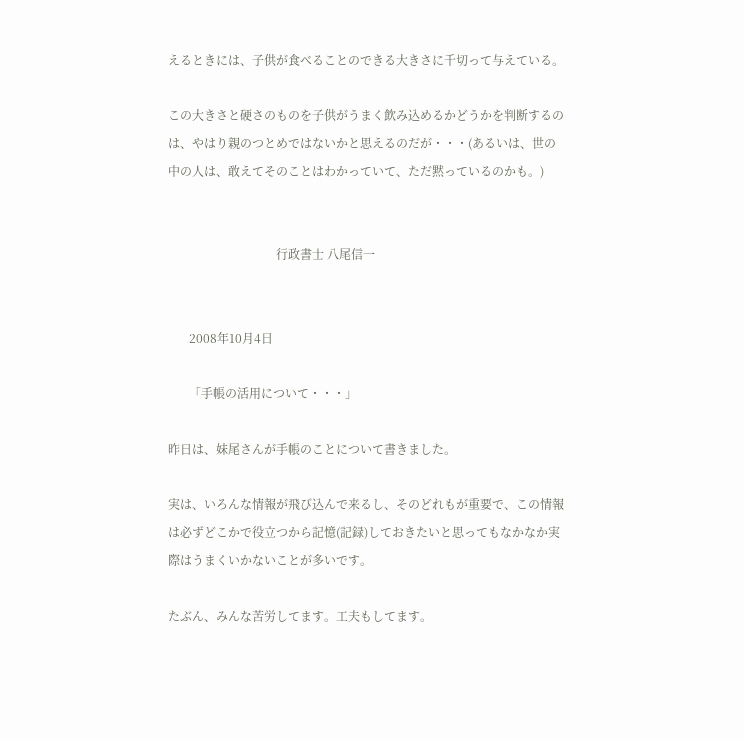えるときには、子供が食べることのできる大きさに千切って与えている。

この大きさと硬さのものを子供がうまく飲み込めるかどうかを判断するのは、やはり親のつとめではないかと思えるのだが・・・(あるいは、世の中の人は、敢えてそのことはわかっていて、ただ黙っているのかも。)


                                    行政書士 八尾信一


       2008年10月4日

       「手帳の活用について・・・」

昨日は、妹尾さんが手帳のことについて書きました。

実は、いろんな情報が飛び込んで来るし、そのどれもが重要で、この情報は必ずどこかで役立つから記憶(記録)しておきたいと思ってもなかなか実際はうまくいかないことが多いです。

たぶん、みんな苦労してます。工夫もしてます。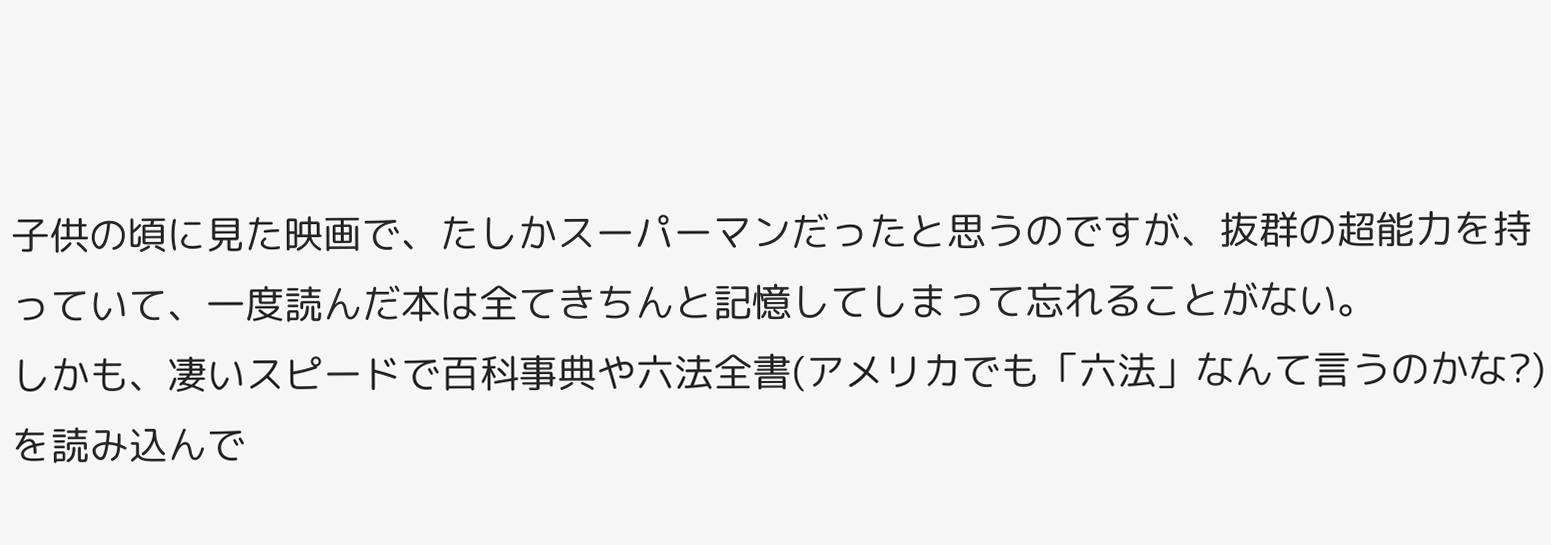子供の頃に見た映画で、たしかスーパーマンだったと思うのですが、抜群の超能力を持っていて、一度読んだ本は全てきちんと記憶してしまって忘れることがない。
しかも、凄いスピードで百科事典や六法全書(アメリカでも「六法」なんて言うのかな?)を読み込んで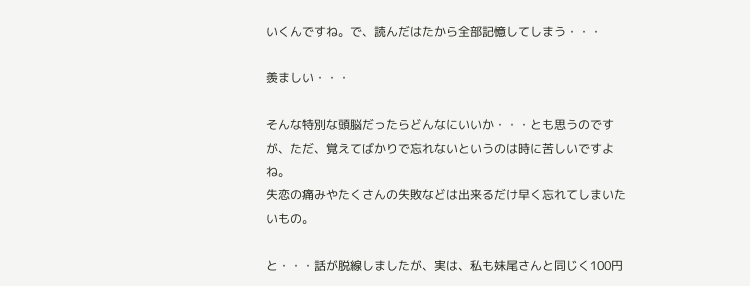いくんですね。で、読んだはたから全部記憶してしまう・・・

羨ましい・・・

そんな特別な頭脳だったらどんなにいいか・・・とも思うのですが、ただ、覚えてばかりで忘れないというのは時に苦しいですよね。
失恋の痛みやたくさんの失敗などは出来るだけ早く忘れてしまいたいもの。

と・・・話が脱線しましたが、実は、私も妹尾さんと同じく100円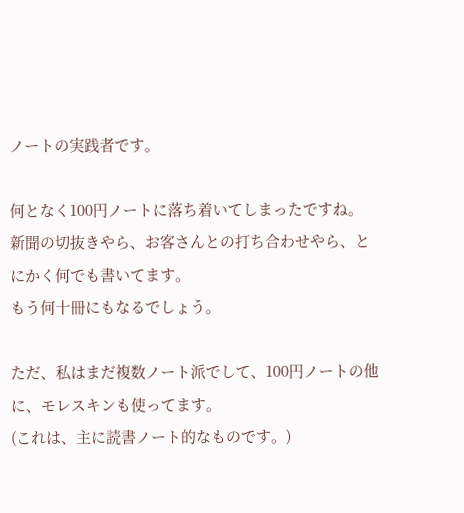ノートの実践者です。

何となく100円ノートに落ち着いてしまったですね。
新聞の切抜きやら、お客さんとの打ち合わせやら、とにかく何でも書いてます。
もう何十冊にもなるでしょう。

ただ、私はまだ複数ノート派でして、100円ノートの他に、モレスキンも使ってます。
(これは、主に読書ノート的なものです。)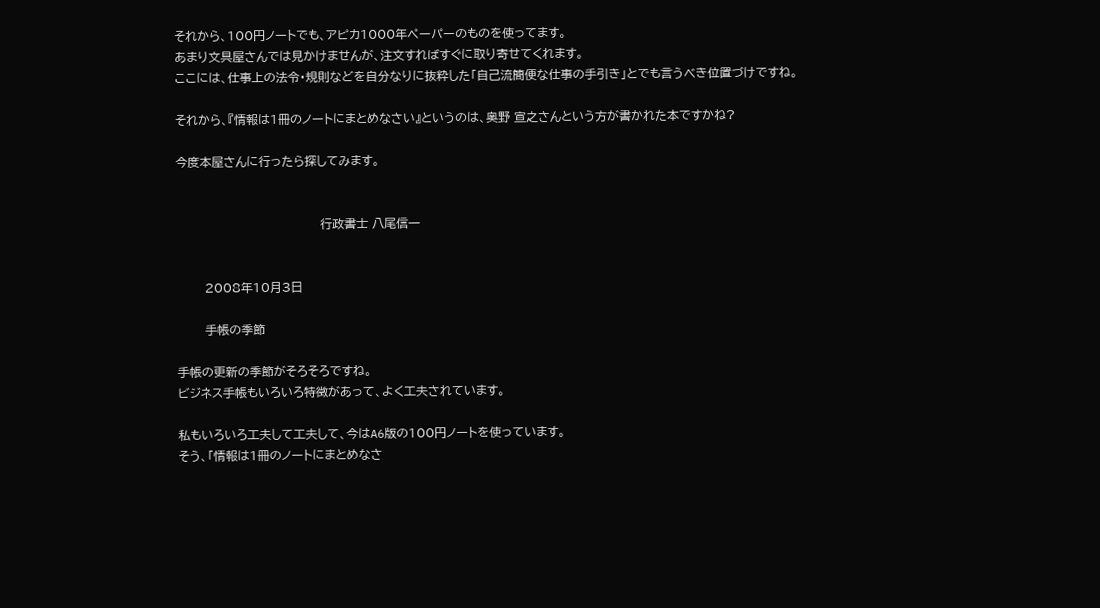それから、100円ノートでも、アピカ1000年ペーパーのものを使ってます。
あまり文具屋さんでは見かけませんが、注文すればすぐに取り寄せてくれます。
ここには、仕事上の法令・規則などを自分なりに抜粋した「自己流簡便な仕事の手引き」とでも言うべき位置づけですね。

それから、『情報は1冊のノートにまとめなさい』というのは、奥野 宣之さんという方が書かれた本ですかね?

今度本屋さんに行ったら探してみます。


                                    行政書士 八尾信一


       2008年10月3日

       手帳の季節

手帳の更新の季節がそろそろですね。
ビジネス手帳もいろいろ特徴があって、よく工夫されています。

私もいろいろ工夫して工夫して、今はA6版の100円ノートを使っています。
そう、「情報は1冊のノートにまとめなさ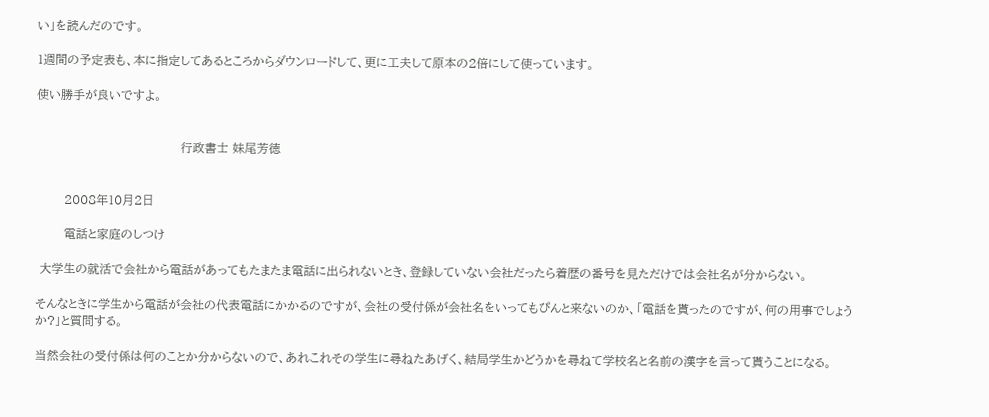い」を読んだのです。

1週間の予定表も、本に指定してあるところからダウンロードして、更に工夫して原本の2倍にして使っています。

使い勝手が良いですよ。


                                    行政書士 妹尾芳徳


       2008年10月2日

       電話と家庭のしつけ

 大学生の就活で会社から電話があってもたまたま電話に出られないとき、登録していない会社だったら着歴の番号を見ただけでは会社名が分からない。

そんなときに学生から電話が会社の代表電話にかかるのですが、会社の受付係が会社名をいってもぴんと来ないのか、「電話を貰ったのですが、何の用事でしょうか?」と質問する。

当然会社の受付係は何のことか分からないので、あれこれその学生に尋ねたあげく、結局学生かどうかを尋ねて学校名と名前の漢字を言って貰うことになる。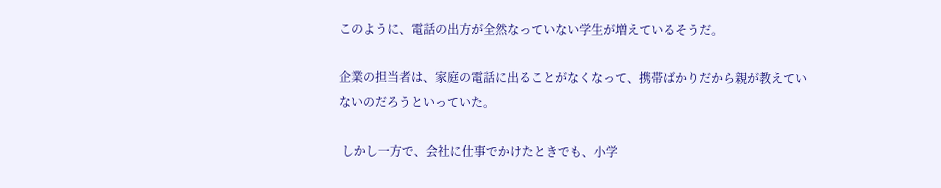このように、電話の出方が全然なっていない学生が増えているそうだ。

企業の担当者は、家庭の電話に出ることがなくなって、携帯ばかりだから親が教えていないのだろうといっていた。

 しかし一方で、会社に仕事でかけたときでも、小学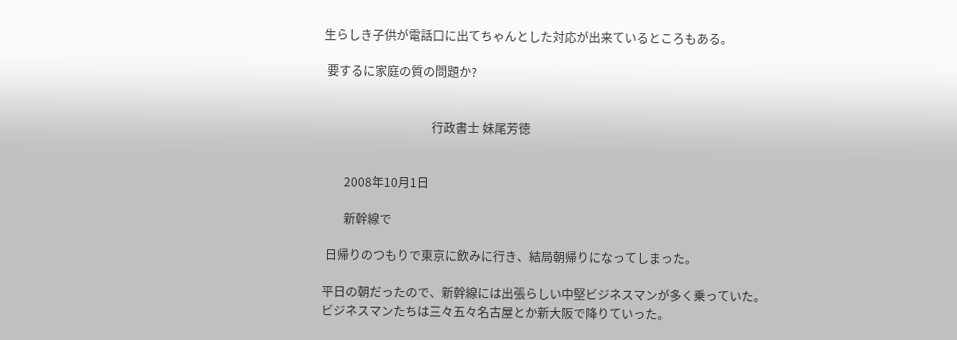生らしき子供が電話口に出てちゃんとした対応が出来ているところもある。

 要するに家庭の質の問題か?


                                    行政書士 妹尾芳徳


       2008年10月1日

       新幹線で

 日帰りのつもりで東京に飲みに行き、結局朝帰りになってしまった。

平日の朝だったので、新幹線には出張らしい中堅ビジネスマンが多く乗っていた。
ビジネスマンたちは三々五々名古屋とか新大阪で降りていった。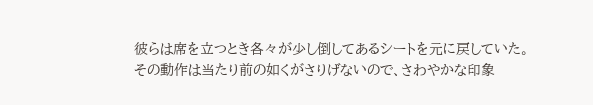彼らは席を立つとき各々が少し倒してあるシートを元に戻していた。
その動作は当たり前の如くがさりげないので、さわやかな印象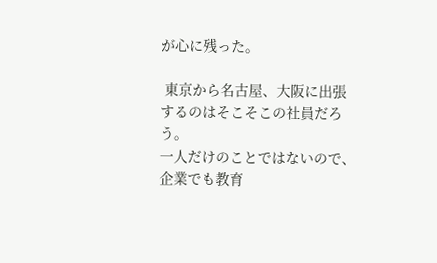が心に残った。

 東京から名古屋、大阪に出張するのはそこそこの社員だろう。
一人だけのことではないので、企業でも教育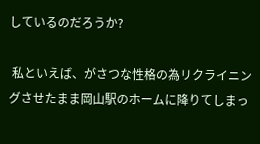しているのだろうか?

 私といえば、がさつな性格の為リクライニングさせたまま岡山駅のホームに降りてしまっ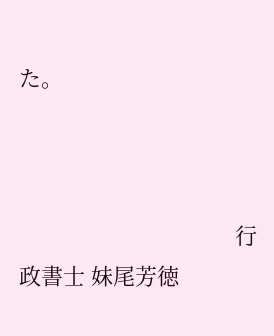た。



                                    行政書士 妹尾芳徳